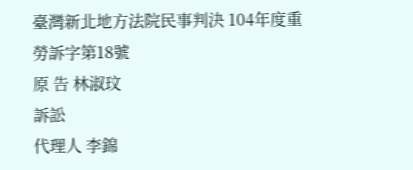臺灣新北地方法院民事判決 104年度重
勞訴字第18號
原 告 林淑玟
訴訟
代理人 李錦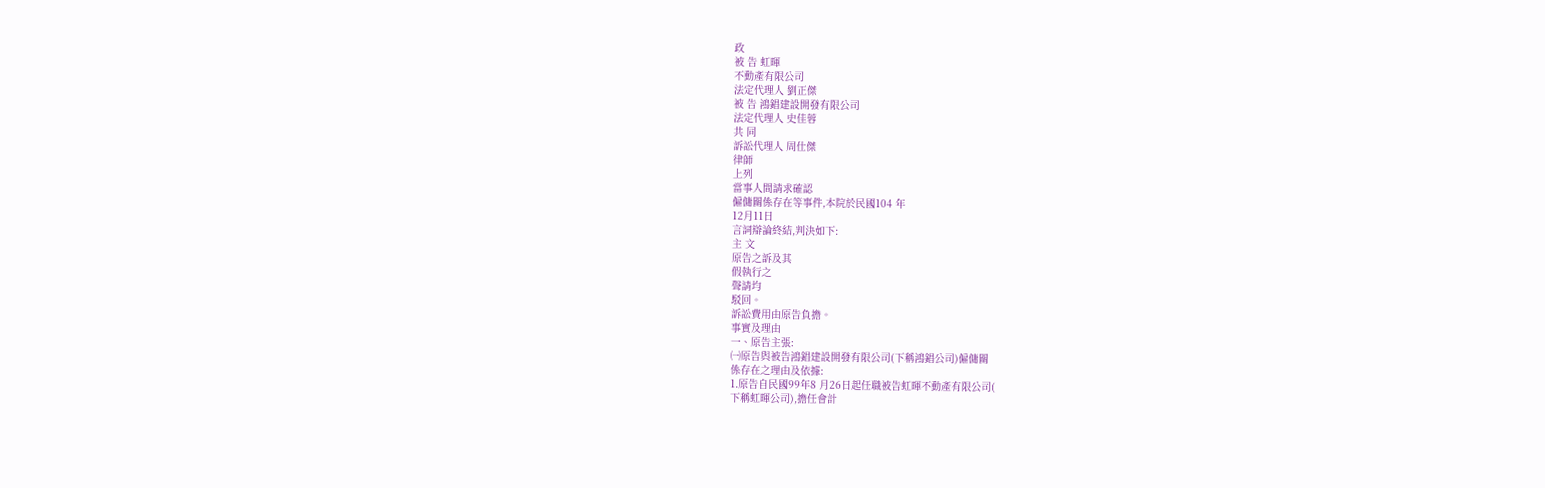政
被 告 虹暉
不動產有限公司
法定代理人 劉正傑
被 告 鴻錩建設開發有限公司
法定代理人 史佳蓉
共 同
訴訟代理人 周仕傑
律師
上列
當事人間請求確認
僱傭關係存在等事件,本院於民國104 年
12月11日
言詞辯論終結,判決如下:
主 文
原告之訴及其
假執行之
聲請均
駁回。
訴訟費用由原告負擔。
事實及理由
一、原告主張:
㈠原告與被告鴻錩建設開發有限公司(下稱鴻錩公司)僱傭關
係存在之理由及依據:
1.原告自民國99年8 月26日起任職被告虹暉不動產有限公司(
下稱虹暉公司),擔任會計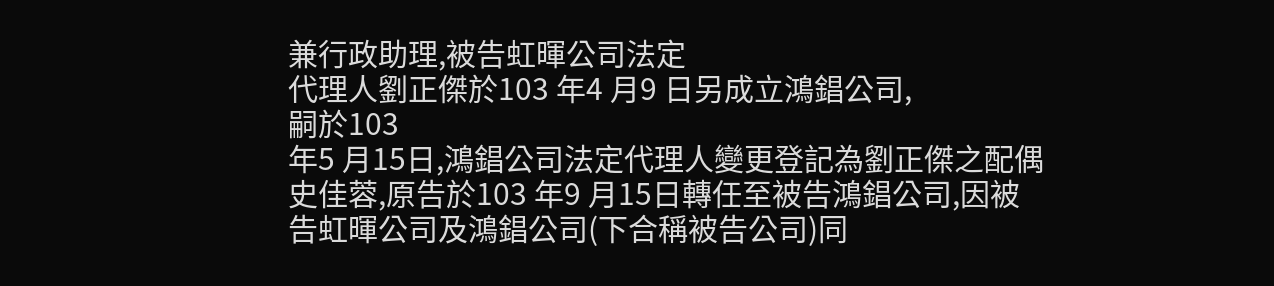兼行政助理,被告虹暉公司法定
代理人劉正傑於103 年4 月9 日另成立鴻錩公司,
嗣於103
年5 月15日,鴻錩公司法定代理人變更登記為劉正傑之配偶
史佳蓉,原告於103 年9 月15日轉任至被告鴻錩公司,因被
告虹暉公司及鴻錩公司(下合稱被告公司)同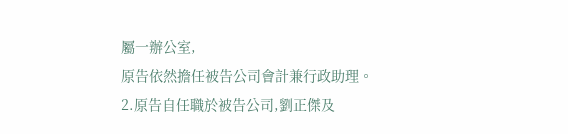屬一辦公室,
原告依然擔任被告公司會計兼行政助理。
2.原告自任職於被告公司,劉正傑及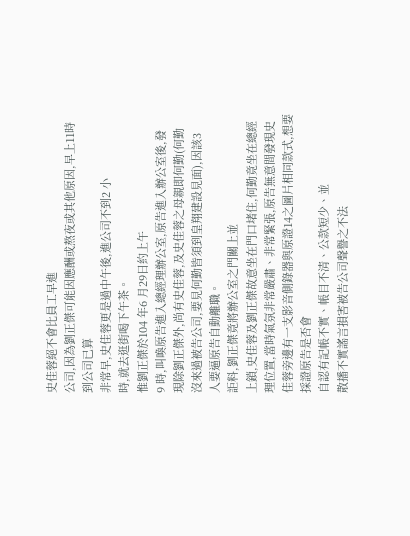史佳蓉絕不會比員工早進
公司,因為劉正傑可能因應酬或熬夜或其他原因,早上11時
到公司已算
非常早,史佳蓉更是過中午後,進公司不到2 小
時,就去逛街喝下午茶。
惟劉正傑於104 年6 月29日約上午
9 時,叫喚原告進入總經理辦公室,原告進入辦公室後,發
現除劉正傑外,尚有史佳蓉,及史佳蓉之母親即何勤(何勤
沒來過被告公司,要見何勤皆須到皇翔建設見面),因該3
人要逼原告自動離職。
詎料,劉正傑竟將辦公室之門關上並
上鎖,史佳蓉及劉正傑故意坐在門口堵住,何勤竟坐在總經
理位置,當時氣氛非常嚴肅、非常緊張,原告無意間發現史
佳蓉旁邊有一支影音側錄器與原證14之圖片相同款式,想要
採證原告是否會
自認有記帳不實、帳目不清、公款短少、並
散播不實謠言損害被告公司聲譽之不法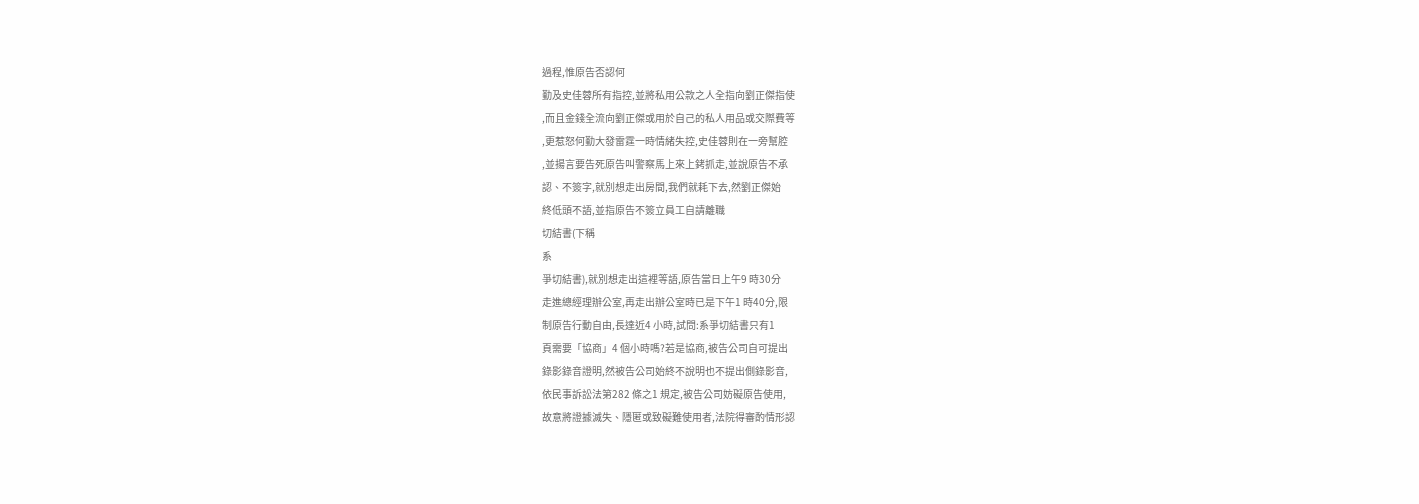過程,惟原告否認何
勤及史佳蓉所有指控,並將私用公款之人全指向劉正傑指使
,而且金錢全流向劉正傑或用於自己的私人用品或交際費等
,更惹怒何勤大發雷霆一時情緒失控,史佳蓉則在一旁幫腔
,並揚言要告死原告叫警察馬上來上銬抓走,並說原告不承
認、不簽字,就別想走出房間,我們就耗下去,然劉正傑始
終低頭不語,並指原告不簽立員工自請離職
切結書(下稱
系
爭切結書),就別想走出這裡等語,原告當日上午9 時30分
走進總經理辦公室,再走出辦公室時已是下午1 時40分,限
制原告行動自由,長達近4 小時,試問:系爭切結書只有1
頁需要「協商」4 個小時嗎?若是協商,被告公司自可提出
錄影錄音證明,然被告公司始終不說明也不提出側錄影音,
依民事訴訟法第282 條之1 規定,被告公司妨礙原告使用,
故意將證據滅失、隱匿或致礙難使用者,法院得審酌情形認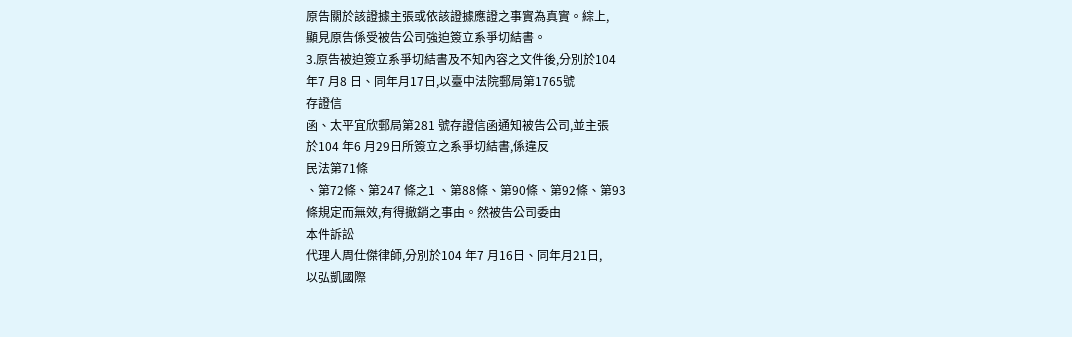原告關於該證據主張或依該證據應證之事實為真實。綜上,
顯見原告係受被告公司強迫簽立系爭切結書。
3.原告被迫簽立系爭切結書及不知內容之文件後,分別於104
年7 月8 日、同年月17日,以臺中法院郵局第1765號
存證信
函、太平宜欣郵局第281 號存證信函通知被告公司,並主張
於104 年6 月29日所簽立之系爭切結書,係違反
民法第71條
、第72條、第247 條之1 、第88條、第90條、第92條、第93
條規定而無效,有得撤銷之事由。然被告公司委由
本件訴訟
代理人周仕傑律師,分別於104 年7 月16日、同年月21日,
以弘凱國際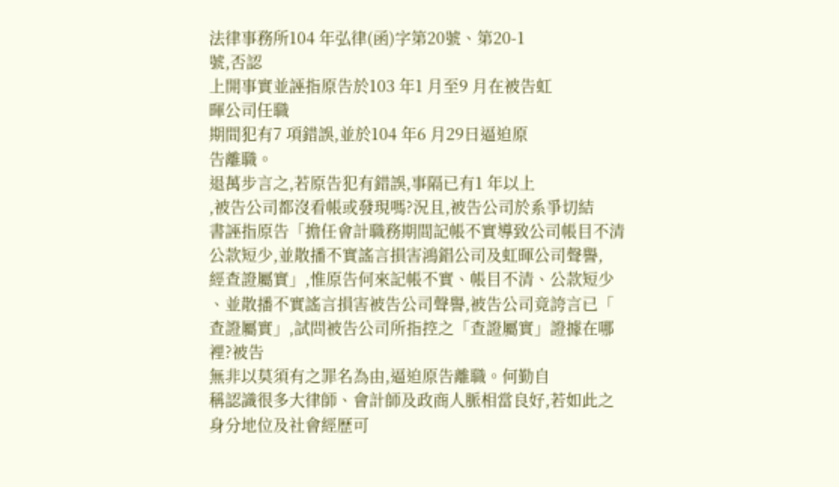法律事務所104 年弘律(函)字第20號、第20-1
號,否認
上開事實並誣指原告於103 年1 月至9 月在被告虹
暉公司任職
期間犯有7 項錯誤,並於104 年6 月29日逼迫原
告離職。
退萬步言之,若原告犯有錯誤,事隔已有1 年以上
,被告公司都沒看帳或發現嗎?況且,被告公司於系爭切結
書誣指原告「擔任會計職務期間記帳不實導致公司帳目不清
公款短少,並散播不實謠言損害鴻錩公司及虹暉公司聲譽,
經查證屬實」,惟原告何來記帳不實、帳目不清、公款短少
、並散播不實謠言損害被告公司聲譽,被告公司竟誇言已「
查證屬實」,試問被告公司所指控之「查證屬實」證據在哪
裡?被告
無非以莫須有之罪名為由,逼迫原告離職。何勤自
稱認識很多大律師、會計師及政商人脈相當良好,若如此之
身分地位及社會經歷可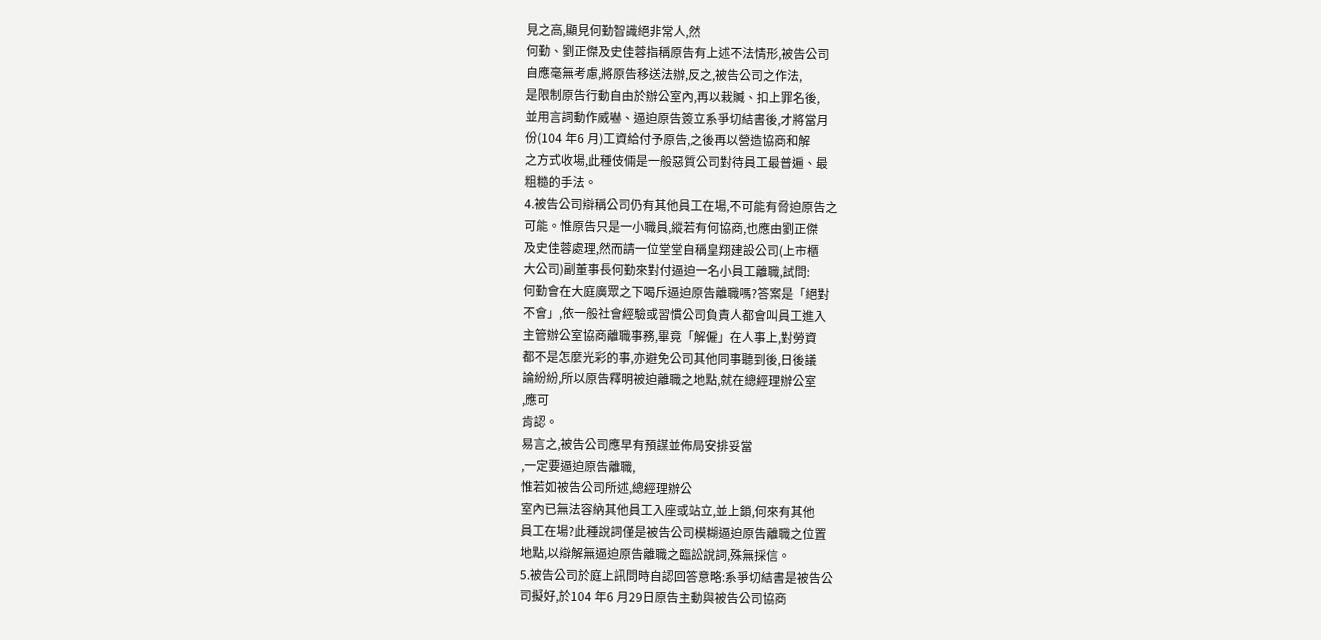見之高,顯見何勤智識絕非常人,然
何勤、劉正傑及史佳蓉指稱原告有上述不法情形,被告公司
自應毫無考慮,將原告移送法辦,反之,被告公司之作法,
是限制原告行動自由於辦公室內,再以栽贓、扣上罪名後,
並用言詞動作威嚇、逼迫原告簽立系爭切結書後,才將當月
份(104 年6 月)工資給付予原告,之後再以營造協商和解
之方式收場,此種伎倆是一般惡質公司對待員工最普遍、最
粗糙的手法。
4.被告公司辯稱公司仍有其他員工在場,不可能有脅迫原告之
可能。惟原告只是一小職員,縱若有何協商,也應由劉正傑
及史佳蓉處理,然而請一位堂堂自稱皇翔建設公司(上市櫃
大公司)副董事長何勤來對付逼迫一名小員工離職,試問:
何勤會在大庭廣眾之下喝斥逼迫原告離職嗎?答案是「絕對
不會」,依一般社會經驗或習慣公司負責人都會叫員工進入
主管辦公室協商離職事務,畢竟「解僱」在人事上,對勞資
都不是怎麼光彩的事,亦避免公司其他同事聽到後,日後議
論紛紛,所以原告釋明被迫離職之地點,就在總經理辦公室
,應可
肯認。
易言之,被告公司應早有預謀並佈局安排妥當
,一定要逼迫原告離職,
惟若如被告公司所述,總經理辦公
室內已無法容納其他員工入座或站立,並上鎖,何來有其他
員工在場?此種說詞僅是被告公司模糊逼迫原告離職之位置
地點,以辯解無逼迫原告離職之臨訟說詞,殊無採信。
5.被告公司於庭上訊問時自認回答意略:系爭切結書是被告公
司擬好,於104 年6 月29日原告主動與被告公司協商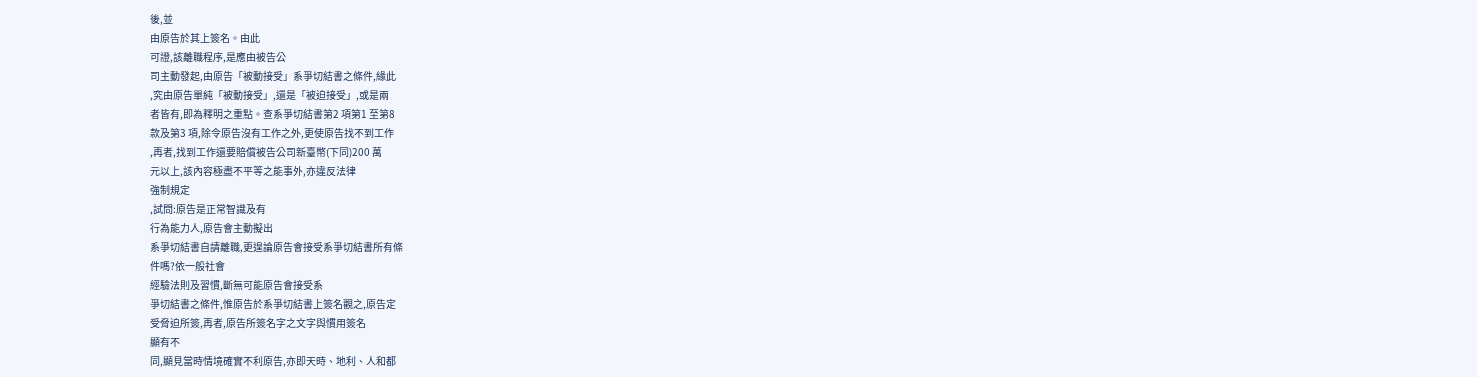後,並
由原告於其上簽名。由此
可證,該離職程序,是應由被告公
司主動發起,由原告「被動接受」系爭切結書之條件,緣此
,究由原告單純「被動接受」,還是「被迫接受」,或是兩
者皆有,即為釋明之重點。查系爭切結書第2 項第1 至第8
款及第3 項,除令原告沒有工作之外,更使原告找不到工作
,再者,找到工作還要賠償被告公司新臺幣(下同)200 萬
元以上,該內容極盡不平等之能事外,亦違反法律
強制規定
,試問:原告是正常智識及有
行為能力人,原告會主動擬出
系爭切結書自請離職,更遑論原告會接受系爭切結書所有條
件嗎?依一般社會
經驗法則及習慣,斷無可能原告會接受系
爭切結書之條件,惟原告於系爭切結書上簽名觀之,原告定
受脅迫所簽,再者,原告所簽名字之文字與慣用簽名
顯有不
同,顯見當時情境確實不利原告,亦即天時、地利、人和都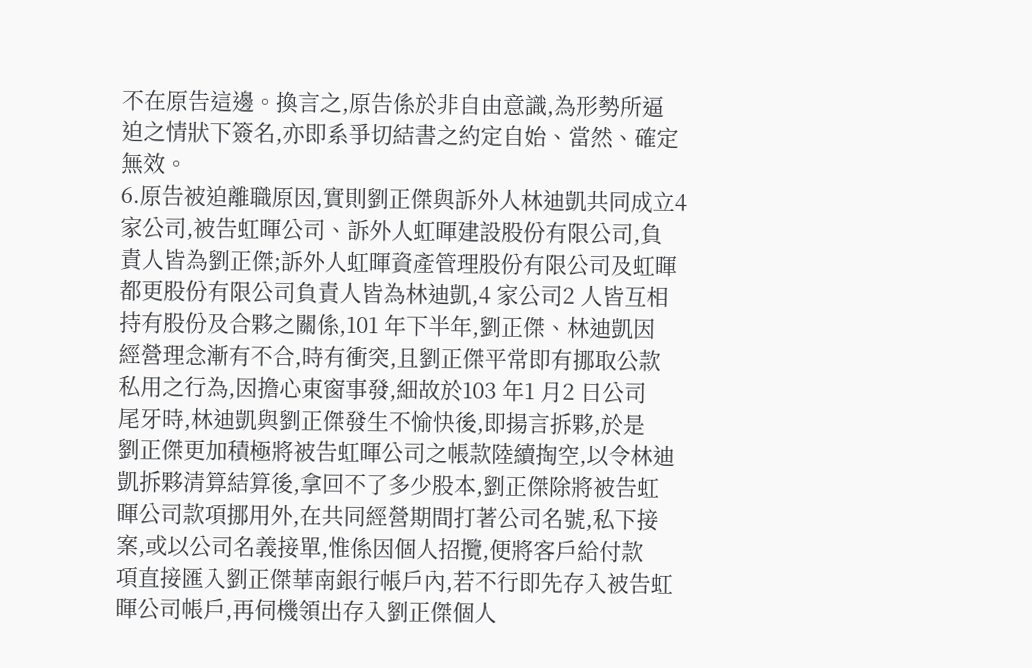不在原告這邊。換言之,原告係於非自由意識,為形勢所逼
迫之情狀下簽名,亦即系爭切結書之約定自始、當然、確定
無效。
6.原告被迫離職原因,實則劉正傑與訴外人林迪凱共同成立4
家公司,被告虹暉公司、訴外人虹暉建設股份有限公司,負
責人皆為劉正傑;訴外人虹暉資產管理股份有限公司及虹暉
都更股份有限公司負責人皆為林迪凱,4 家公司2 人皆互相
持有股份及合夥之關係,101 年下半年,劉正傑、林迪凱因
經營理念漸有不合,時有衝突,且劉正傑平常即有挪取公款
私用之行為,因擔心東窗事發,細故於103 年1 月2 日公司
尾牙時,林迪凱與劉正傑發生不愉快後,即揚言拆夥,於是
劉正傑更加積極將被告虹暉公司之帳款陸續掏空,以令林迪
凱拆夥清算結算後,拿回不了多少股本,劉正傑除將被告虹
暉公司款項挪用外,在共同經營期間打著公司名號,私下接
案,或以公司名義接單,惟係因個人招攬,便將客戶給付款
項直接匯入劉正傑華南銀行帳戶內,若不行即先存入被告虹
暉公司帳戶,再伺機領出存入劉正傑個人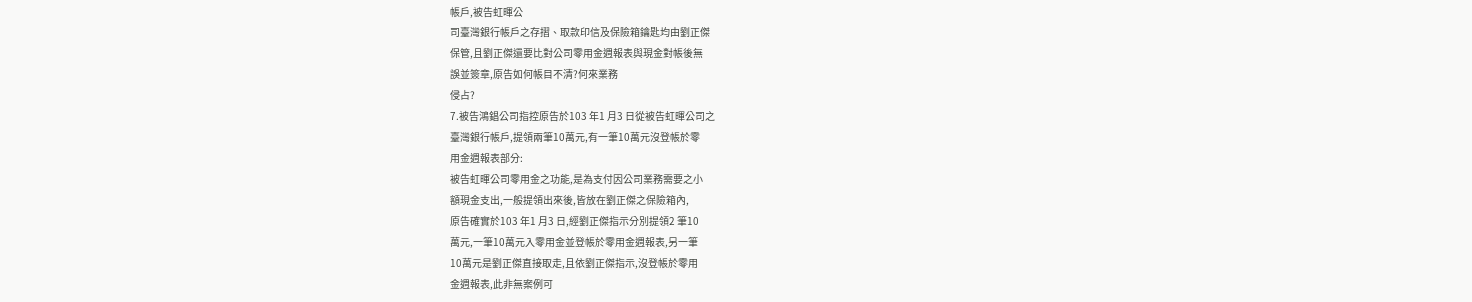帳戶,被告虹暉公
司臺灣銀行帳戶之存摺、取款印信及保險箱鑰匙均由劉正傑
保管,且劉正傑還要比對公司零用金週報表與現金對帳後無
誤並簽章,原告如何帳目不清?何來業務
侵占?
7.被告鴻錩公司指控原告於103 年1 月3 日從被告虹暉公司之
臺灣銀行帳戶,提領兩筆10萬元,有一筆10萬元沒登帳於零
用金週報表部分:
被告虹暉公司零用金之功能,是為支付因公司業務需要之小
額現金支出,一般提領出來後,皆放在劉正傑之保險箱內,
原告確實於103 年1 月3 日,經劉正傑指示分別提領2 筆10
萬元,一筆10萬元入零用金並登帳於零用金週報表,另一筆
10萬元是劉正傑直接取走,且依劉正傑指示,沒登帳於零用
金週報表,此非無案例可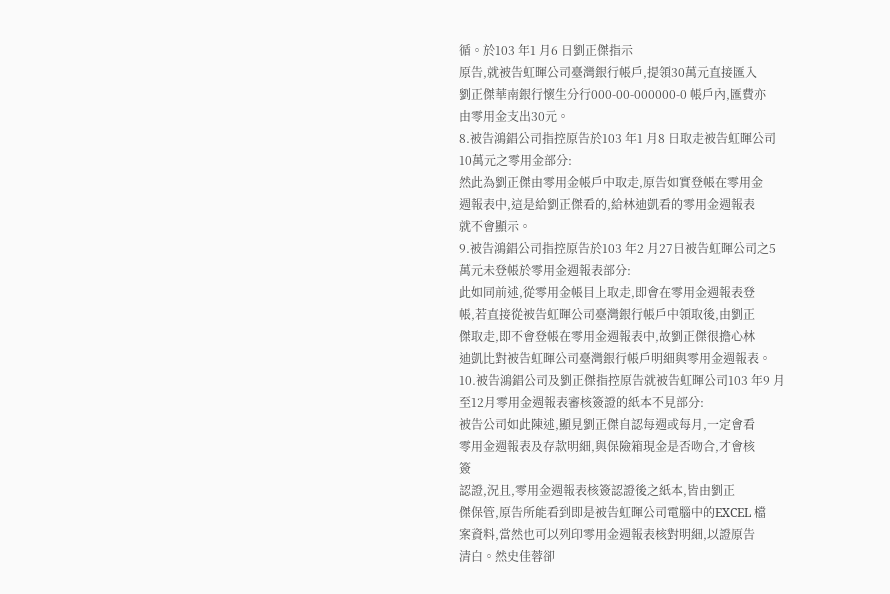循。於103 年1 月6 日劉正傑指示
原告,就被告虹暉公司臺灣銀行帳戶,提領30萬元直接匯入
劉正傑華南銀行懷生分行000-00-000000-0 帳戶內,匯費亦
由零用金支出30元。
8.被告鴻錩公司指控原告於103 年1 月8 日取走被告虹暉公司
10萬元之零用金部分:
然此為劉正傑由零用金帳戶中取走,原告如實登帳在零用金
週報表中,這是給劉正傑看的,給林迪凱看的零用金週報表
就不會顯示。
9.被告鴻錩公司指控原告於103 年2 月27日被告虹暉公司之5
萬元未登帳於零用金週報表部分:
此如同前述,從零用金帳目上取走,即會在零用金週報表登
帳,若直接從被告虹暉公司臺灣銀行帳戶中領取後,由劉正
傑取走,即不會登帳在零用金週報表中,故劉正傑很擔心林
迪凱比對被告虹暉公司臺灣銀行帳戶明細與零用金週報表。
10.被告鴻錩公司及劉正傑指控原告就被告虹暉公司103 年9 月
至12月零用金週報表審核簽證的紙本不見部分:
被告公司如此陳述,顯見劉正傑自認每週或每月,一定會看
零用金週報表及存款明細,與保險箱現金是否吻合,才會核
簽
認證,況且,零用金週報表核簽認證後之紙本,皆由劉正
傑保管,原告所能看到即是被告虹暉公司電腦中的EXCEL 檔
案資料,當然也可以列印零用金週報表核對明細,以證原告
清白。然史佳蓉卻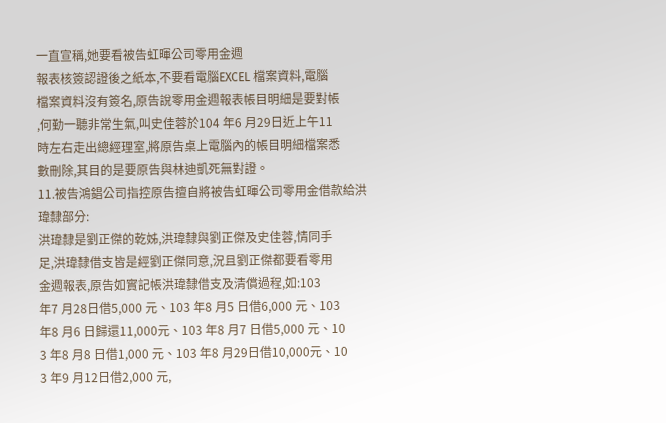一直宣稱,她要看被告虹暉公司零用金週
報表核簽認證後之紙本,不要看電腦EXCEL 檔案資料,電腦
檔案資料沒有簽名,原告說零用金週報表帳目明細是要對帳
,何勤一聽非常生氣,叫史佳蓉於104 年6 月29日近上午11
時左右走出總經理室,將原告桌上電腦內的帳目明細檔案悉
數刪除,其目的是要原告與林迪凱死無對證。
11.被告鴻錩公司指控原告擅自將被告虹暉公司零用金借款給洪
瑋隸部分:
洪瑋隸是劉正傑的乾姊,洪瑋隸與劉正傑及史佳蓉,情同手
足,洪瑋隸借支皆是經劉正傑同意,況且劉正傑都要看零用
金週報表,原告如實記帳洪瑋隸借支及清償過程,如:103
年7 月28日借5,000 元、103 年8 月5 日借6,000 元、103
年8 月6 日歸還11,000元、103 年8 月7 日借5,000 元、10
3 年8 月8 日借1,000 元、103 年8 月29日借10,000元、10
3 年9 月12日借2,000 元,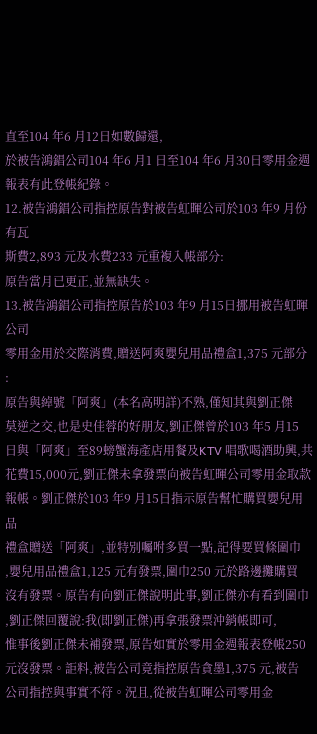直至104 年6 月12日如數歸還,
於被告鴻錩公司104 年6 月1 日至104 年6 月30日零用金週
報表有此登帳紀錄。
12.被告鴻錩公司指控原告對被告虹暉公司於103 年9 月份有瓦
斯費2,893 元及水費233 元重複入帳部分:
原告當月已更正,並無缺失。
13.被告鴻錩公司指控原告於103 年9 月15日挪用被告虹暉公司
零用金用於交際消費,贈送阿爽嬰兒用品禮盒1,375 元部分
:
原告與綽號「阿爽」(本名高明詳)不熟,僅知其與劉正傑
莫逆之交,也是史佳蓉的好朋友,劉正傑曾於103 年5 月15
日與「阿爽」至89螃蟹海產店用餐及KTV 唱歌喝酒助興,共
花費15,000元,劉正傑未拿發票向被告虹暉公司零用金取款
報帳。劉正傑於103 年9 月15日指示原告幫忙購買嬰兒用品
禮盒贈送「阿爽」,並特別囑咐多買一點,記得要買條圍巾
,嬰兒用品禮盒1,125 元有發票,圍巾250 元於路邊攤購買
沒有發票。原告有向劉正傑說明此事,劉正傑亦有看到圍巾
,劉正傑回覆說:我(即劉正傑)再拿張發票沖銷帳即可,
惟事後劉正傑未補發票,原告如實於零用金週報表登帳250
元沒發票。詎料,被告公司竟指控原告貪墨1,375 元,被告
公司指控與事實不符。況且,從被告虹暉公司零用金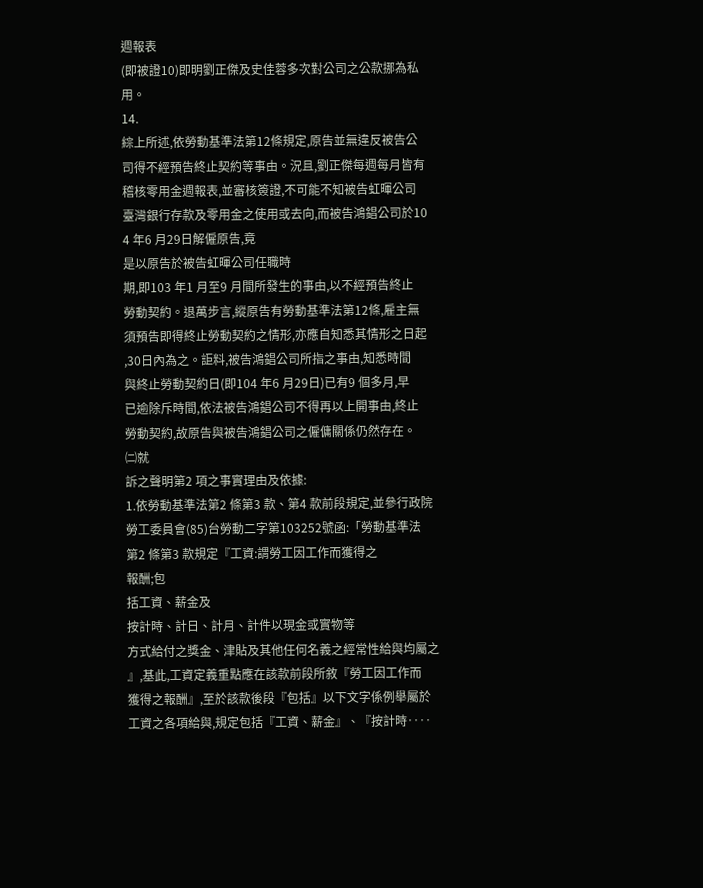週報表
(即被證10)即明劉正傑及史佳蓉多次對公司之公款挪為私
用。
14.
綜上所述,依勞動基準法第12條規定,原告並無違反被告公
司得不經預告終止契約等事由。況且,劉正傑每週每月皆有
稽核零用金週報表,並審核簽證,不可能不知被告虹暉公司
臺灣銀行存款及零用金之使用或去向,而被告鴻錩公司於10
4 年6 月29日解僱原告,竟
是以原告於被告虹暉公司任職時
期,即103 年1 月至9 月間所發生的事由,以不經預告終止
勞動契約。退萬步言,縱原告有勞動基準法第12條,雇主無
須預告即得終止勞動契約之情形,亦應自知悉其情形之日起
,30日內為之。詎料,被告鴻錩公司所指之事由,知悉時間
與終止勞動契約日(即104 年6 月29日)已有9 個多月,早
已逾除斥時間,依法被告鴻錩公司不得再以上開事由,終止
勞動契約,故原告與被告鴻錩公司之僱傭關係仍然存在。
㈡就
訴之聲明第2 項之事實理由及依據:
1.依勞動基準法第2 條第3 款、第4 款前段規定,並參行政院
勞工委員會(85)台勞動二字第103252號函:「勞動基準法
第2 條第3 款規定『工資:謂勞工因工作而獲得之
報酬;包
括工資、薪金及
按計時、計日、計月、計件以現金或實物等
方式給付之獎金、津貼及其他任何名義之經常性給與均屬之
』,基此,工資定義重點應在該款前段所敘『勞工因工作而
獲得之報酬』,至於該款後段『包括』以下文字係例舉屬於
工資之各項給與,規定包括『工資、薪金』、『按計時‥‥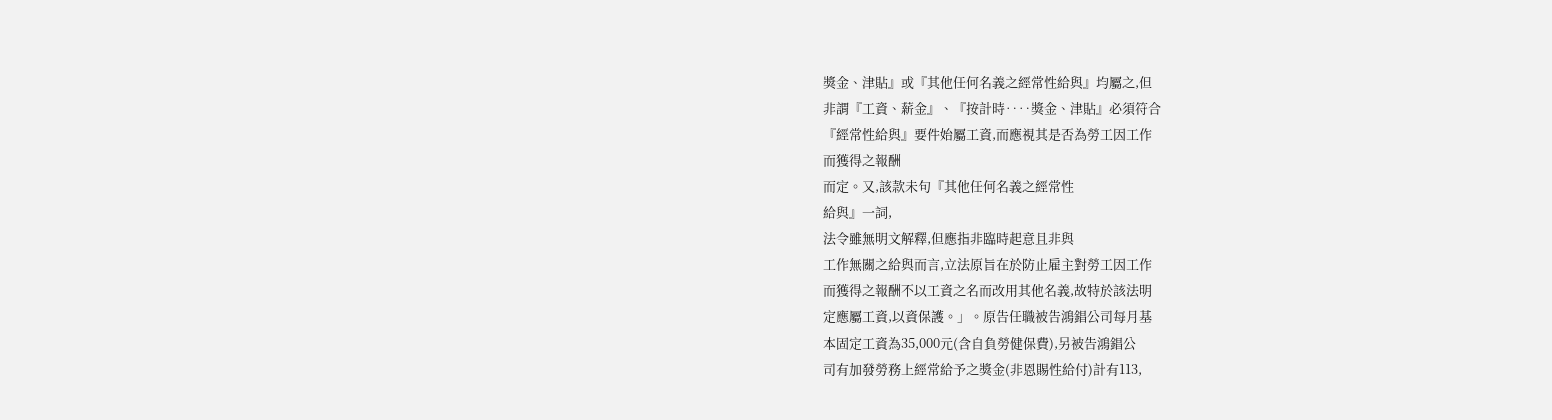獎金、津貼』或『其他任何名義之經常性給與』均屬之,但
非謂『工資、薪金』、『按計時‥‥獎金、津貼』必須符合
『經常性給與』要件始屬工資,而應視其是否為勞工因工作
而獲得之報酬
而定。又,該款未句『其他任何名義之經常性
給與』一詞,
法令雖無明文解釋,但應指非臨時起意且非與
工作無關之給與而言,立法原旨在於防止雇主對勞工因工作
而獲得之報酬不以工資之名而改用其他名義,故特於該法明
定應屬工資,以資保護。」。原告任職被告鴻錩公司每月基
本固定工資為35,000元(含自負勞健保費),另被告鴻錩公
司有加發勞務上經常給予之獎金(非恩賜性給付)計有113,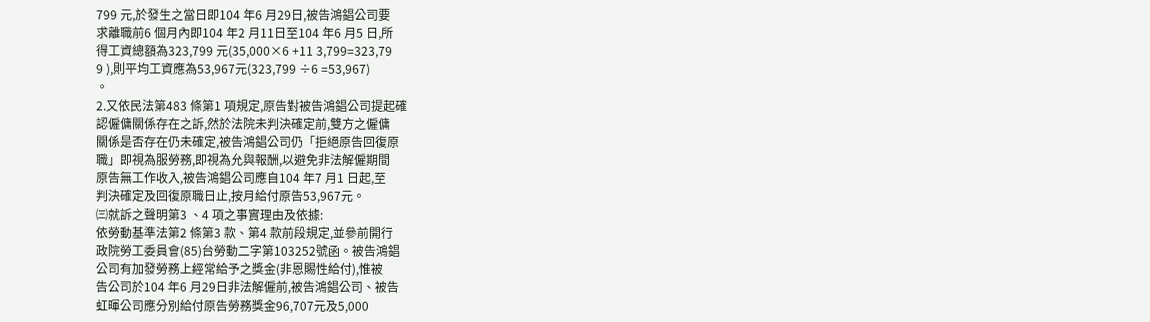799 元,於發生之當日即104 年6 月29日,被告鴻錩公司要
求離職前6 個月內即104 年2 月11日至104 年6 月5 日,所
得工資總額為323,799 元(35,000×6 +11 3,799=323,79
9 ),則平均工資應為53,967元(323,799 ÷6 =53,967)
。
2.又依民法第483 條第1 項規定,原告對被告鴻錩公司提起確
認僱傭關係存在之訴,然於法院未判決確定前,雙方之僱傭
關係是否存在仍未確定,被告鴻錩公司仍「拒絕原告回復原
職」即視為服勞務,即視為允與報酬,以避免非法解僱期間
原告無工作收入,被告鴻錩公司應自104 年7 月1 日起,至
判決確定及回復原職日止,按月給付原告53,967元。
㈢就訴之聲明第3 、4 項之事實理由及依據:
依勞動基準法第2 條第3 款、第4 款前段規定,並參前開行
政院勞工委員會(85)台勞動二字第103252號函。被告鴻錩
公司有加發勞務上經常給予之獎金(非恩賜性給付),惟被
告公司於104 年6 月29日非法解僱前,被告鴻錩公司、被告
虹暉公司應分別給付原告勞務獎金96,707元及5,000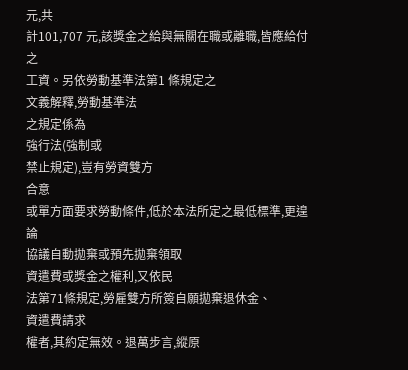元,共
計101,707 元,該獎金之給與無關在職或離職,皆應給付之
工資。另依勞動基準法第1 條規定之
文義解釋,勞動基準法
之規定係為
強行法(強制或
禁止規定),豈有勞資雙方
合意
或單方面要求勞動條件,低於本法所定之最低標準,更遑論
協議自動拋棄或預先拋棄領取
資遣費或獎金之權利,又依民
法第71條規定,勞雇雙方所簽自願拋棄退休金、
資遣費請求
權者,其約定無效。退萬步言,縱原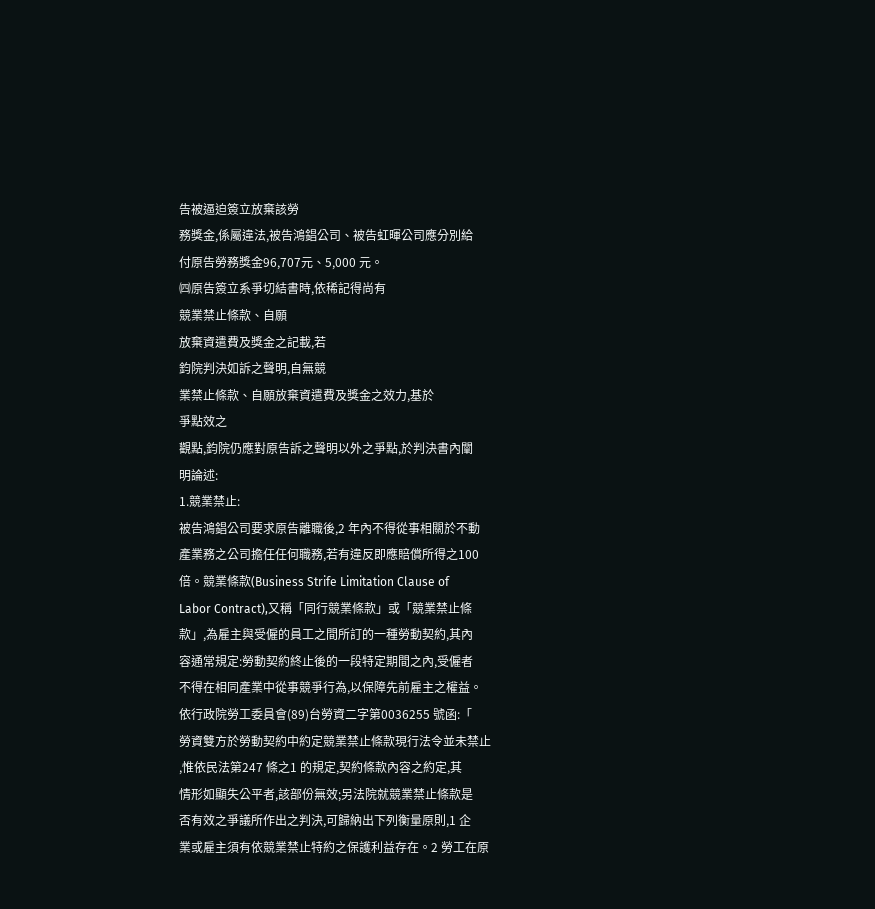告被逼迫簽立放棄該勞
務獎金,係屬違法,被告鴻錩公司、被告虹暉公司應分別給
付原告勞務獎金96,707元、5,000 元。
㈣原告簽立系爭切結書時,依稀記得尚有
競業禁止條款、自願
放棄資遣費及獎金之記載,若
鈞院判決如訴之聲明,自無競
業禁止條款、自願放棄資遣費及獎金之效力,基於
爭點效之
觀點,鈞院仍應對原告訴之聲明以外之爭點,於判決書內闡
明論述:
1.競業禁止:
被告鴻錩公司要求原告離職後,2 年內不得從事相關於不動
產業務之公司擔任任何職務,若有違反即應賠償所得之100
倍。競業條款(Business Strife Limitation Clause of
Labor Contract),又稱「同行競業條款」或「競業禁止條
款」,為雇主與受僱的員工之間所訂的一種勞動契約,其內
容通常規定:勞動契約終止後的一段特定期間之內,受僱者
不得在相同產業中從事競爭行為,以保障先前雇主之權益。
依行政院勞工委員會(89)台勞資二字第0036255 號函:「
勞資雙方於勞動契約中約定競業禁止條款現行法令並未禁止
,惟依民法第247 條之1 的規定,契約條款內容之約定,其
情形如顯失公平者,該部份無效;另法院就競業禁止條款是
否有效之爭議所作出之判決,可歸納出下列衡量原則,1 企
業或雇主須有依競業禁止特約之保護利益存在。2 勞工在原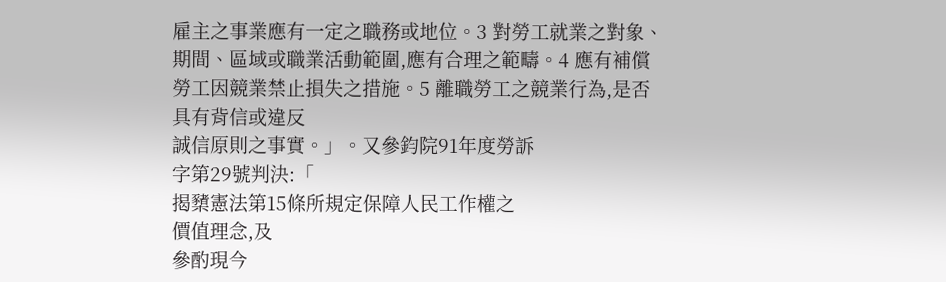雇主之事業應有一定之職務或地位。3 對勞工就業之對象、
期間、區域或職業活動範圍,應有合理之範疇。4 應有補償
勞工因競業禁止損失之措施。5 離職勞工之競業行為,是否
具有背信或違反
誠信原則之事實。」。又參鈞院91年度勞訴
字第29號判決:「
揭櫫憲法第15條所規定保障人民工作權之
價值理念,及
參酌現今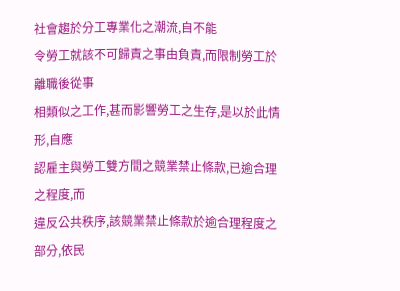社會趨於分工專業化之潮流,自不能
令勞工就該不可歸責之事由負責,而限制勞工於離職後從事
相類似之工作,甚而影響勞工之生存,是以於此情形,自應
認雇主與勞工雙方間之競業禁止條款,已逾合理之程度,而
違反公共秩序,該競業禁止條款於逾合理程度之部分,依民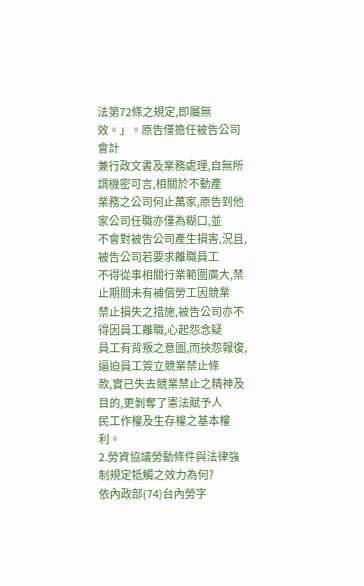法第72條之規定,即屬無效。」。原告僅擔任被告公司會計
兼行政文書及業務處理,自無所謂機密可言,相關於不動產
業務之公司何止萬家,原告到他家公司任職亦僅為糊口,並
不會對被告公司產生損害,況且,被告公司若要求離職員工
不得從事相關行業範圍廣大,禁止期間未有補償勞工因競業
禁止損失之措施,被告公司亦不得因員工離職,心起怨念疑
員工有背叛之意圖,而挾怨報復,逼迫員工簽立競業禁止條
款,實已失去競業禁止之精神及目的,更剝奪了憲法賦予人
民工作權及生存權之基本權利。
2.勞資協議勞動條件與法律強制規定牴觸之效力為何?
依內政部(74)台內勞字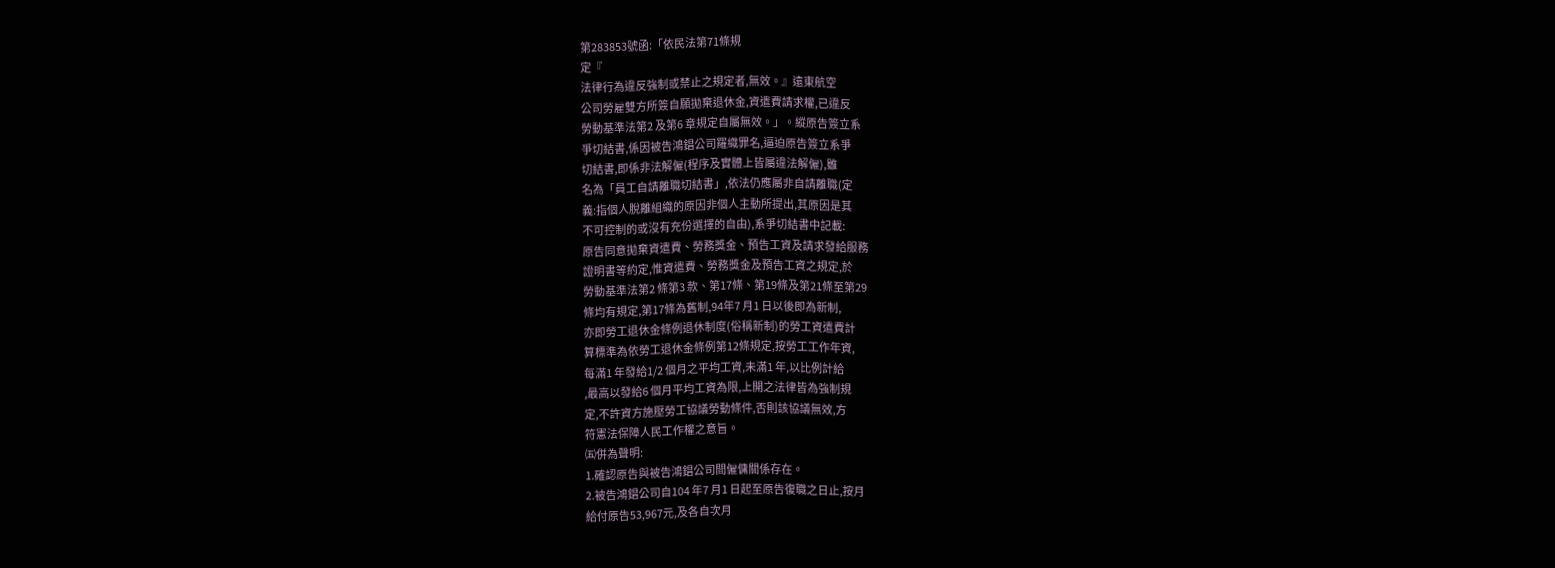第283853號函:「依民法第71條規
定『
法律行為違反強制或禁止之規定者,無效。』遠東航空
公司勞雇雙方所簽自願拋棄退休金,資遣費請求權,已違反
勞動基準法第2 及第6 章規定自屬無效。」。縱原告簽立系
爭切結書,係因被告鴻錩公司羅織罪名,逼迫原告簽立系爭
切結書,即係非法解僱(程序及實體上皆屬違法解僱),雖
名為「員工自請離職切結書」,依法仍應屬非自請離職(定
義:指個人脫離組織的原因非個人主動所提出,其原因是其
不可控制的或沒有充份選擇的自由),系爭切結書中記載:
原告同意拋棄資遣費、勞務獎金、預告工資及請求發給服務
證明書等約定,惟資遣費、勞務獎金及預告工資之規定,於
勞動基準法第2 條第3 款、第17條、第19條及第21條至第29
條均有規定,第17條為舊制,94年7 月1 日以後即為新制,
亦即勞工退休金條例退休制度(俗稱新制)的勞工資遣費計
算標準為依勞工退休金條例第12條規定,按勞工工作年資,
每滿1 年發給1/2 個月之平均工資,未滿1 年,以比例計給
,最高以發給6 個月平均工資為限,上開之法律皆為強制規
定,不許資方施壓勞工協議勞動條件,否則該協議無效,方
符憲法保障人民工作權之意旨。
㈤併為聲明:
1.確認原告與被告鴻錩公司間僱傭關係存在。
2.被告鴻錩公司自104 年7 月1 日起至原告復職之日止,按月
給付原告53,967元,及各自次月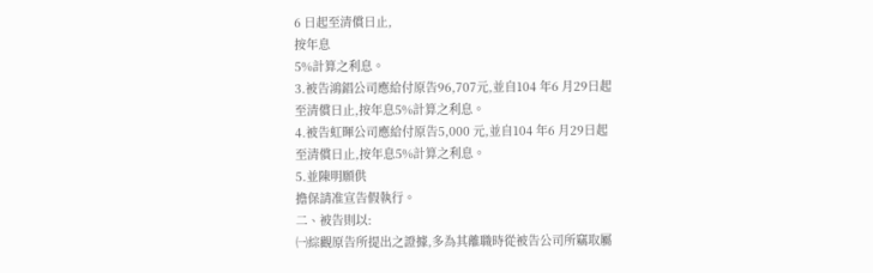6 日起至清償日止,
按年息
5%計算之利息。
3.被告鴻錩公司應給付原告96,707元,並自104 年6 月29日起
至清償日止,按年息5%計算之利息。
4.被告虹暉公司應給付原告5,000 元,並自104 年6 月29日起
至清償日止,按年息5%計算之利息。
5.並陳明願供
擔保請准宣告假執行。
二、被告則以:
㈠綜觀原告所提出之證據,多為其離職時從被告公司所竊取屬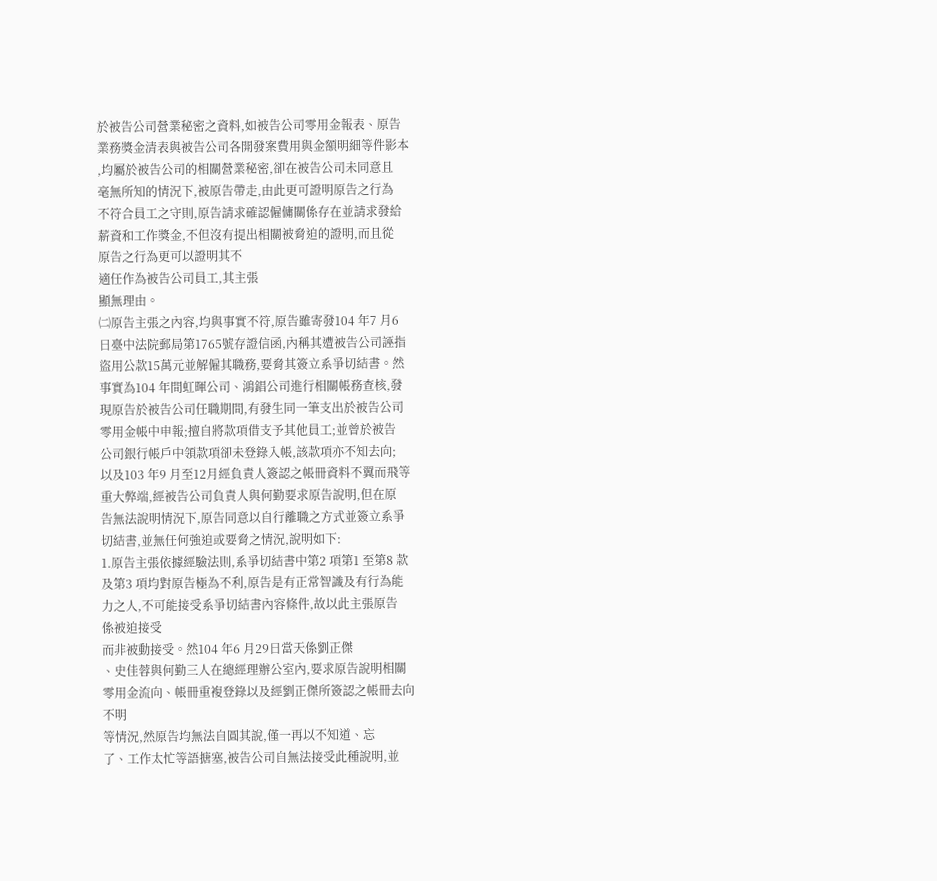於被告公司營業秘密之資料,如被告公司零用金報表、原告
業務獎金清表與被告公司各開發案費用與金額明細等件影本
,均屬於被告公司的相關營業秘密,卻在被告公司未同意且
毫無所知的情況下,被原告帶走,由此更可證明原告之行為
不符合員工之守則,原告請求確認僱傭關係存在並請求發給
薪資和工作獎金,不但沒有提出相關被脅迫的證明,而且從
原告之行為更可以證明其不
適任作為被告公司員工,其主張
顯無理由。
㈡原告主張之內容,均與事實不符,原告雖寄發104 年7 月6
日臺中法院郵局第1765號存證信函,內稱其遭被告公司誣指
盜用公款15萬元並解僱其職務,要脅其簽立系爭切結書。然
事實為104 年間虹暉公司、鴻錩公司進行相關帳務查核,發
現原告於被告公司任職期間,有發生同一筆支出於被告公司
零用金帳中申報;擅自將款項借支予其他員工;並曾於被告
公司銀行帳戶中領款項卻未登錄入帳,該款項亦不知去向;
以及103 年9 月至12月經負責人簽認之帳冊資料不翼而飛等
重大弊端,經被告公司負責人與何勤要求原告說明,但在原
告無法說明情況下,原告同意以自行離職之方式並簽立系爭
切結書,並無任何強迫或要脅之情況,說明如下:
1.原告主張依據經驗法則,系爭切結書中第2 項第1 至第8 款
及第3 項均對原告極為不利,原告是有正常智識及有行為能
力之人,不可能接受系爭切結書內容條件,故以此主張原告
係被迫接受
而非被動接受。然104 年6 月29日當天係劉正傑
、史佳蓉與何勤三人在總經理辦公室內,要求原告說明相關
零用金流向、帳冊重複登錄以及經劉正傑所簽認之帳冊去向
不明
等情況,然原告均無法自圓其說,僅一再以不知道、忘
了、工作太忙等語搪塞,被告公司自無法接受此種說明,並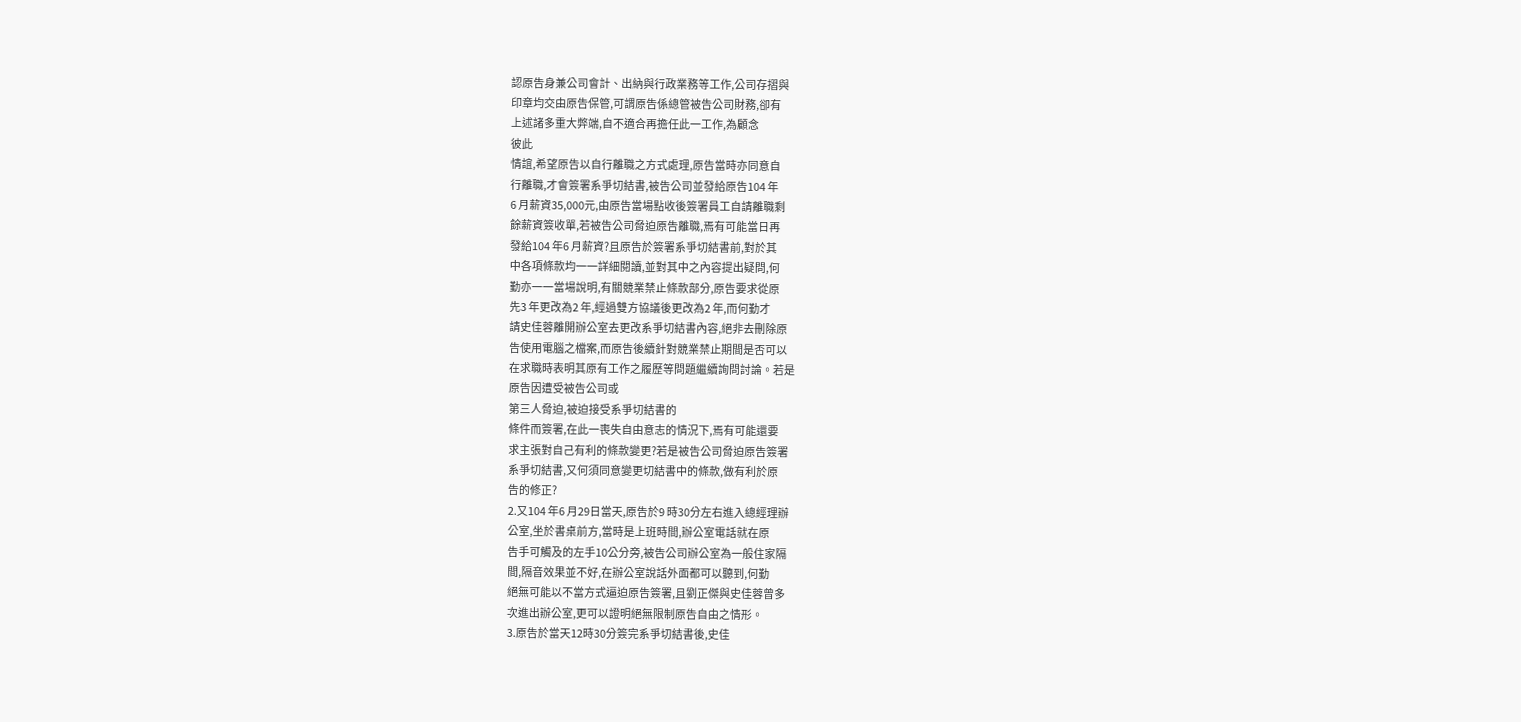認原告身兼公司會計、出納與行政業務等工作,公司存摺與
印章均交由原告保管,可謂原告係總管被告公司財務,卻有
上述諸多重大弊端,自不適合再擔任此一工作,為顧念
彼此
情誼,希望原告以自行離職之方式處理,原告當時亦同意自
行離職,才會簽署系爭切結書,被告公司並發給原告104 年
6 月薪資35,000元,由原告當場點收後簽署員工自請離職剩
餘薪資簽收單,若被告公司脅迫原告離職,焉有可能當日再
發給104 年6 月薪資?且原告於簽署系爭切結書前,對於其
中各項條款均一一詳細閱讀,並對其中之內容提出疑問,何
勤亦一一當場說明,有關競業禁止條款部分,原告要求從原
先3 年更改為2 年,經過雙方協議後更改為2 年,而何勤才
請史佳蓉離開辦公室去更改系爭切結書內容,絕非去刪除原
告使用電腦之檔案,而原告後續針對競業禁止期間是否可以
在求職時表明其原有工作之履歷等問題繼續詢問討論。若是
原告因遭受被告公司或
第三人脅迫,被迫接受系爭切結書的
條件而簽署,在此一喪失自由意志的情況下,焉有可能還要
求主張對自己有利的條款變更?若是被告公司脅迫原告簽署
系爭切結書,又何須同意變更切結書中的條款,做有利於原
告的修正?
2.又104 年6 月29日當天,原告於9 時30分左右進入總經理辦
公室,坐於書桌前方,當時是上班時間,辦公室電話就在原
告手可觸及的左手10公分旁,被告公司辦公室為一般住家隔
間,隔音效果並不好,在辦公室說話外面都可以聽到,何勤
絕無可能以不當方式逼迫原告簽署,且劉正傑與史佳蓉曾多
次進出辦公室,更可以證明絕無限制原告自由之情形。
3.原告於當天12時30分簽完系爭切結書後,史佳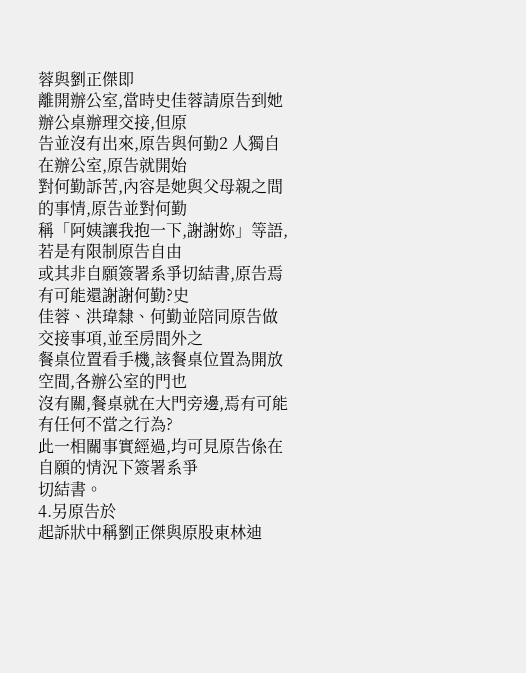蓉與劉正傑即
離開辦公室,當時史佳蓉請原告到她辦公桌辦理交接,但原
告並沒有出來,原告與何勤2 人獨自在辦公室,原告就開始
對何勤訴苦,內容是她與父母親之間的事情,原告並對何勤
稱「阿姨讓我抱一下,謝謝妳」等語,若是有限制原告自由
或其非自願簽署系爭切結書,原告焉有可能還謝謝何勤?史
佳蓉、洪瑋隸、何勤並陪同原告做交接事項,並至房間外之
餐桌位置看手機,該餐桌位置為開放空間,各辦公室的門也
沒有關,餐桌就在大門旁邊,焉有可能有任何不當之行為?
此一相關事實經過,均可見原告係在自願的情況下簽署系爭
切結書。
4.另原告於
起訴狀中稱劉正傑與原股東林迪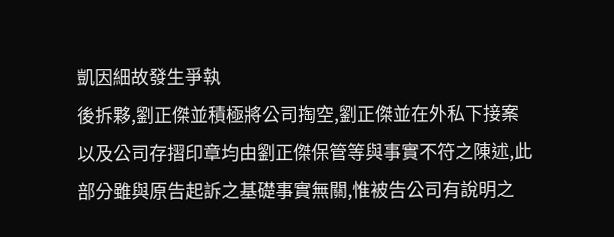凱因細故發生爭執
後拆夥,劉正傑並積極將公司掏空,劉正傑並在外私下接案
以及公司存摺印章均由劉正傑保管等與事實不符之陳述,此
部分雖與原告起訴之基礎事實無關,惟被告公司有說明之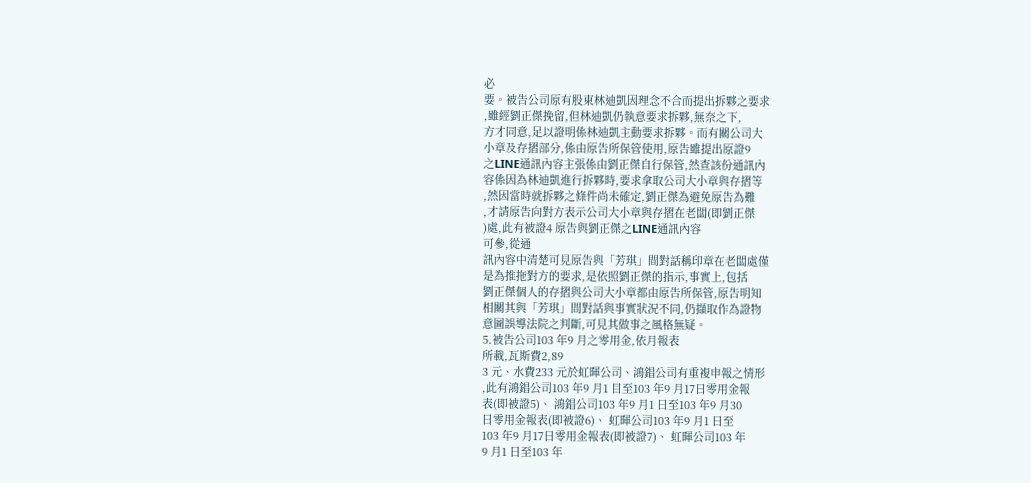必
要。被告公司原有股東林迪凱因理念不合而提出拆夥之要求
,雖經劉正傑挽留,但林迪凱仍執意要求拆夥,無奈之下,
方才同意,足以證明係林迪凱主動要求拆夥。而有關公司大
小章及存摺部分,係由原告所保管使用,原告雖提出原證9
之LINE通訊內容主張係由劉正傑自行保管,然查該份通訊內
容係因為林迪凱進行拆夥時,要求拿取公司大小章與存摺等
,然因當時就拆夥之條件尚未確定,劉正傑為避免原告為難
,才請原告向對方表示公司大小章與存摺在老闆(即劉正傑
)處,此有被證4 原告與劉正傑之LINE通訊內容
可參,從通
訊內容中清楚可見原告與「芳琪」間對話稱印章在老闆處僅
是為推拖對方的要求,是依照劉正傑的指示,事實上,包括
劉正傑個人的存摺與公司大小章都由原告所保管,原告明知
相關其與「芳琪」間對話與事實狀況不同,仍擷取作為證物
意圖誤導法院之判斷,可見其做事之風格無疑。
5.被告公司103 年9 月之零用金,依月報表
所載,瓦斯費2,89
3 元、水費233 元於虹暉公司、鴻錩公司有重複申報之情形
,此有鴻錩公司103 年9 月1 目至103 年9 月17日零用金報
表(即被證5)、 鴻錩公司103 年9 月1 日至103 年9 月30
日零用金報表(即被證6)、 虹暉公司103 年9 月1 日至
103 年9 月17日零用金報表(即被證7)、 虹暉公司103 年
9 月1 日至103 年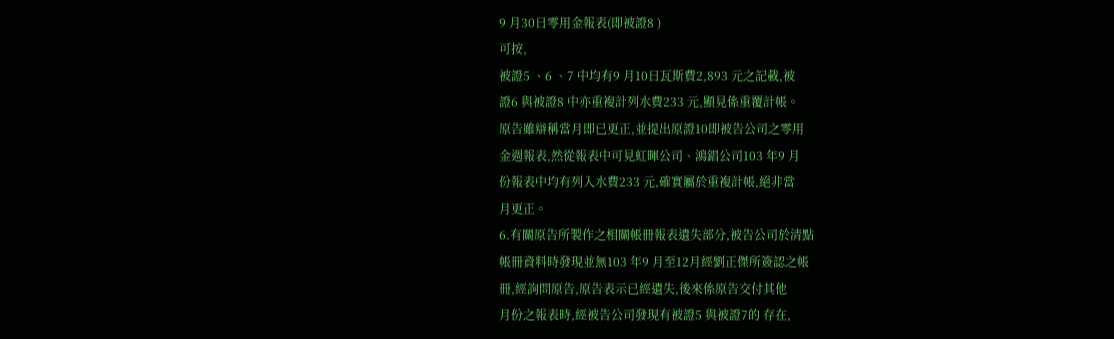9 月30日零用金報表(即被證8 )
可按,
被證5 、6 、7 中均有9 月10日瓦斯費2,893 元之記載,被
證6 與被證8 中亦重複計列水費233 元,顯見係重覆計帳。
原告雖辯稱當月即已更正,並提出原證10即被告公司之零用
金週報表,然從報表中可見虹暉公司、鴻錩公司103 年9 月
份報表中均有列入水費233 元,確實屬於重複計帳,絕非當
月更正。
6.有關原告所製作之相關帳冊報表遺失部分,被告公司於清點
帳冊資料時發現並無103 年9 月至12月經劉正傑所簽認之帳
冊,經詢問原告,原告表示已經遺失,後來係原告交付其他
月份之報表時,經被告公司發現有被證5 與被證7的 存在,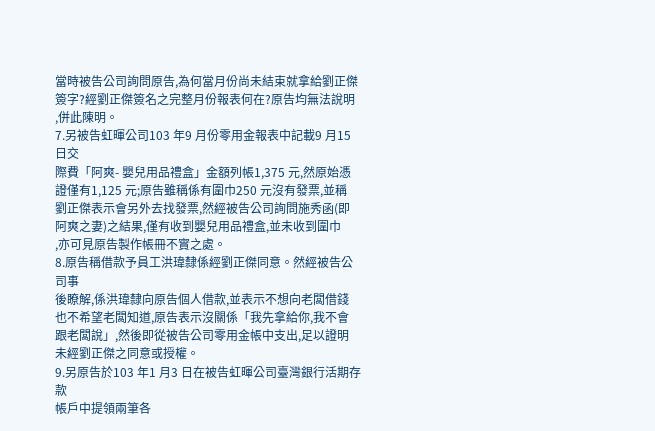當時被告公司詢問原告,為何當月份尚未結束就拿給劉正傑
簽字?經劉正傑簽名之完整月份報表何在?原告均無法說明
,併此陳明。
7.另被告虹暉公司103 年9 月份零用金報表中記載9 月15日交
際費「阿爽- 嬰兒用品禮盒」金額列帳1,375 元,然原始憑
證僅有1,125 元;原告雖稱係有圍巾250 元沒有發票,並稱
劉正傑表示會另外去找發票,然經被告公司詢問施秀函(即
阿爽之妻)之結果,僅有收到嬰兒用品禮盒,並未收到圍巾
,亦可見原告製作帳冊不實之處。
8.原告稱借款予員工洪瑋隸係經劉正傑同意。然經被告公司事
後瞭解,係洪瑋隸向原告個人借款,並表示不想向老闆借錢
也不希望老闆知道,原告表示沒關係「我先拿給你,我不會
跟老闆說」,然後即從被告公司零用金帳中支出,足以證明
未經劉正傑之同意或授權。
9.另原告於103 年1 月3 日在被告虹暉公司臺灣銀行活期存款
帳戶中提領兩筆各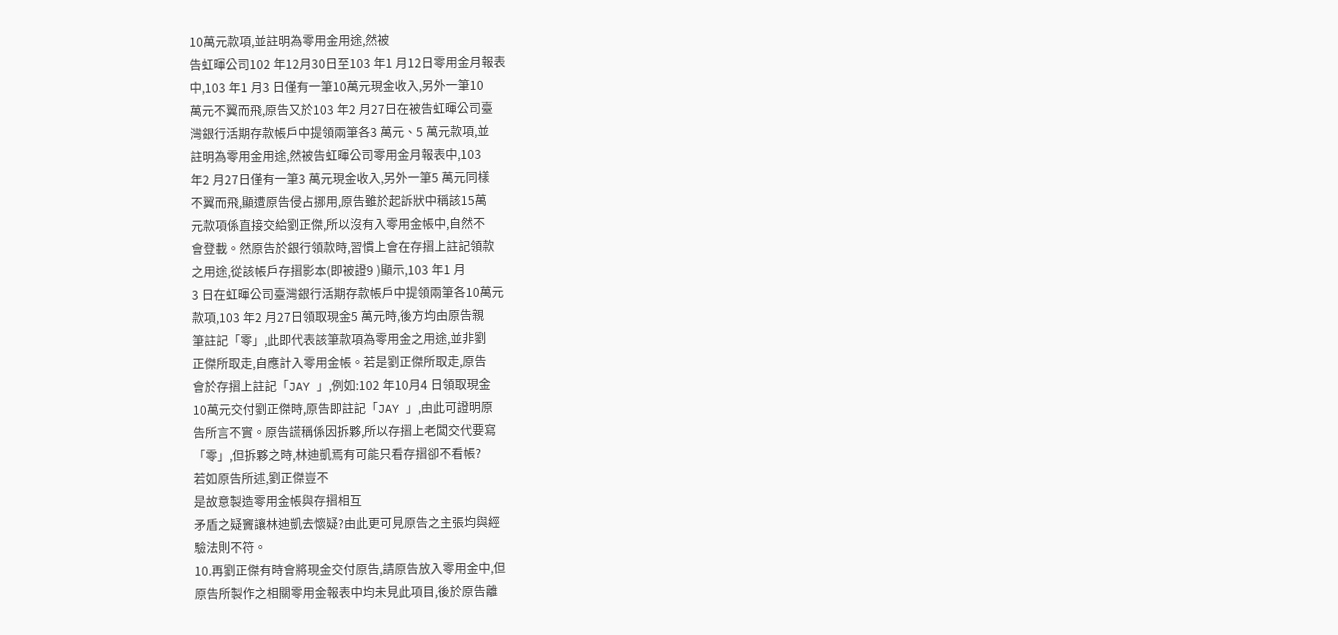10萬元款項,並註明為零用金用途,然被
告虹暉公司102 年12月30日至103 年1 月12日零用金月報表
中,103 年1 月3 日僅有一筆10萬元現金收入,另外一筆10
萬元不翼而飛,原告又於103 年2 月27日在被告虹暉公司臺
灣銀行活期存款帳戶中提領兩筆各3 萬元、5 萬元款項,並
註明為零用金用途,然被告虹暉公司零用金月報表中,103
年2 月27日僅有一筆3 萬元現金收入,另外一筆5 萬元同樣
不翼而飛,顯遭原告侵占挪用,原告雖於起訴狀中稱該15萬
元款項係直接交給劉正傑,所以沒有入零用金帳中,自然不
會登載。然原告於銀行領款時,習慣上會在存摺上註記領款
之用途,從該帳戶存摺影本(即被證9 )顯示,103 年1 月
3 日在虹暉公司臺灣銀行活期存款帳戶中提領兩筆各10萬元
款項,103 年2 月27日領取現金5 萬元時,後方均由原告親
筆註記「零」,此即代表該筆款項為零用金之用途,並非劉
正傑所取走,自應計入零用金帳。若是劉正傑所取走,原告
會於存摺上註記「JAY 」,例如:102 年10月4 日領取現金
10萬元交付劉正傑時,原告即註記「JAY 」,由此可證明原
告所言不實。原告謊稱係因拆夥,所以存摺上老闆交代要寫
「零」,但拆夥之時,林迪凱焉有可能只看存摺卻不看帳?
若如原告所述,劉正傑豈不
是故意製造零用金帳與存摺相互
矛盾之疑竇讓林迪凱去懷疑?由此更可見原告之主張均與經
驗法則不符。
10.再劉正傑有時會將現金交付原告,請原告放入零用金中,但
原告所製作之相關零用金報表中均未見此項目,後於原告離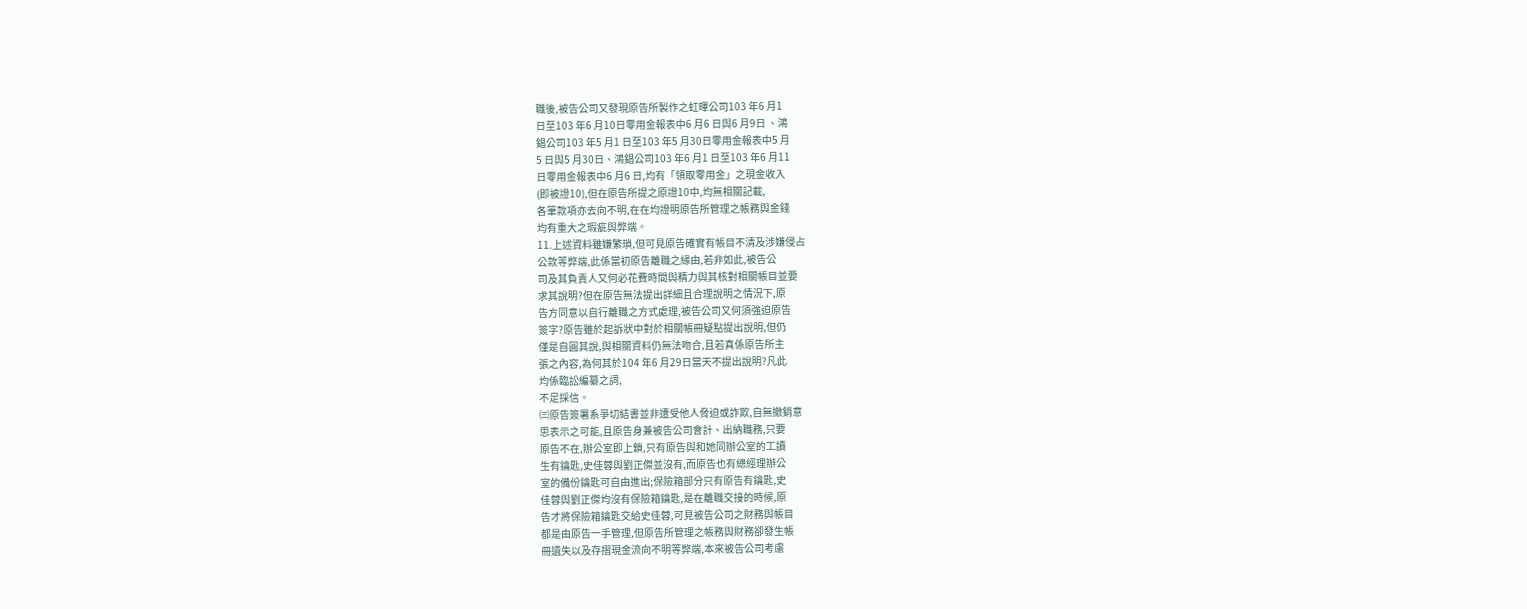職後,被告公司又發現原告所製作之虹暉公司103 年6 月1
日至103 年6 月10日零用金報表中6 月6 日與6 月9日 、鴻
錩公司103 年5 月1 日至103 年5 月30日零用金報表中5 月
5 日與5 月30日、鴻錩公司103 年6 月1 日至103 年6 月11
日零用金報表中6 月6 日,均有「領取零用金」之現金收入
(即被證10),但在原告所提之原證10中,均無相關記載,
各筆款項亦去向不明,在在均證明原告所管理之帳務與金錢
均有重大之瑕疵與弊端。
11.上述資料雖嫌繁瑣,但可見原告確實有帳目不清及涉嫌侵占
公款等弊端,此係當初原告離職之緣由,若非如此,被告公
司及其負責人又何必花費時間與精力與其核對相關帳目並要
求其說明?但在原告無法提出詳細且合理說明之情況下,原
告方同意以自行離職之方式處理,被告公司又何須強迫原告
簽字?原告雖於起訴狀中對於相關帳冊疑點提出說明,但仍
僅是自圓其說,與相關資料仍無法吻合,且若真係原告所主
張之內容,為何其於104 年6 月29日當天不提出說明?凡此
均係臨訟編纂之詞,
不足採信。
㈢原告簽署系爭切結書並非遭受他人脅迫或詐欺,自無撤銷意
思表示之可能,且原告身兼被告公司會計、出納職務,只要
原告不在,辦公室即上鎖,只有原告與和她同辦公室的工讀
生有鑰匙,史佳蓉與劉正傑並沒有,而原告也有總經理辦公
室的備份鑰匙可自由進出;保險箱部分只有原告有鑰匙,史
佳蓉與劉正傑均沒有保險箱鑰匙,是在離職交接的時候,原
告才將保險箱鑰匙交給史佳蓉,可見被告公司之財務與帳目
都是由原告一手管理,但原告所管理之帳務與財務卻發生帳
冊遺失以及存摺現金流向不明等弊端,本來被告公司考慮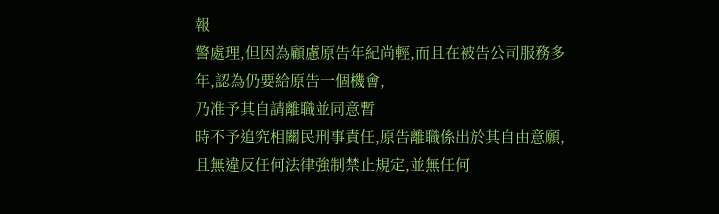報
警處理,但因為顧慮原告年紀尚輕,而且在被告公司服務多
年,認為仍要給原告一個機會,
乃准予其自請離職並同意暫
時不予追究相關民刑事責任,原告離職係出於其自由意願,
且無違反任何法律強制禁止規定,並無任何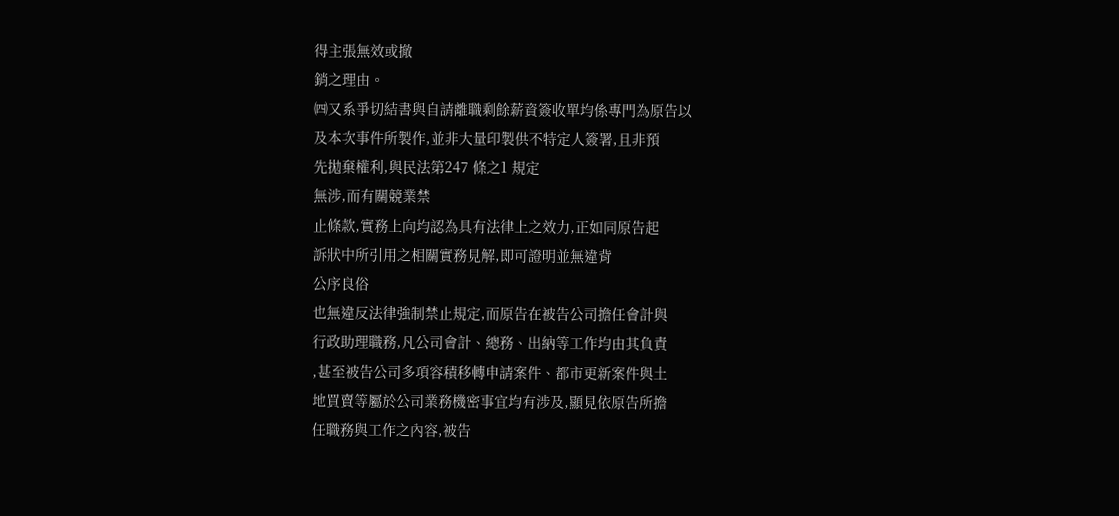得主張無效或撤
銷之理由。
㈣又系爭切結書與自請離職剩餘薪資簽收單均係專門為原告以
及本次事件所製作,並非大量印製供不特定人簽署,且非預
先拋棄權利,與民法第247 條之1 規定
無涉,而有關競業禁
止條款,實務上向均認為具有法律上之效力,正如同原告起
訴狀中所引用之相關實務見解,即可證明並無違背
公序良俗
也無違反法律強制禁止規定,而原告在被告公司擔任會計與
行政助理職務,凡公司會計、總務、出納等工作均由其負責
,甚至被告公司多項容積移轉申請案件、都市更新案件與土
地買賣等屬於公司業務機密事宜均有涉及,顯見依原告所擔
任職務與工作之內容,被告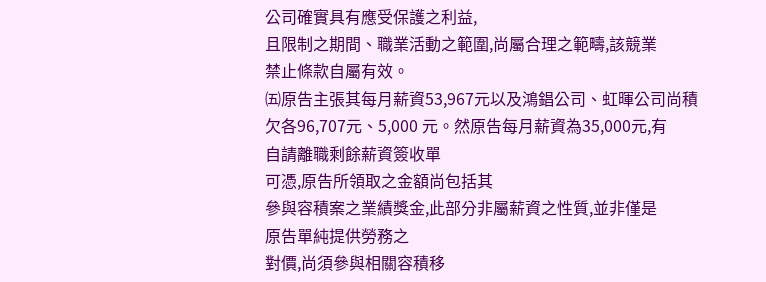公司確實具有應受保護之利益,
且限制之期間、職業活動之範圍,尚屬合理之範疇,該競業
禁止條款自屬有效。
㈤原告主張其每月薪資53,967元以及鴻錩公司、虹暉公司尚積
欠各96,707元、5,000 元。然原告每月薪資為35,000元,有
自請離職剩餘薪資簽收單
可憑,原告所領取之金額尚包括其
參與容積案之業績獎金,此部分非屬薪資之性質,並非僅是
原告單純提供勞務之
對價,尚須參與相關容積移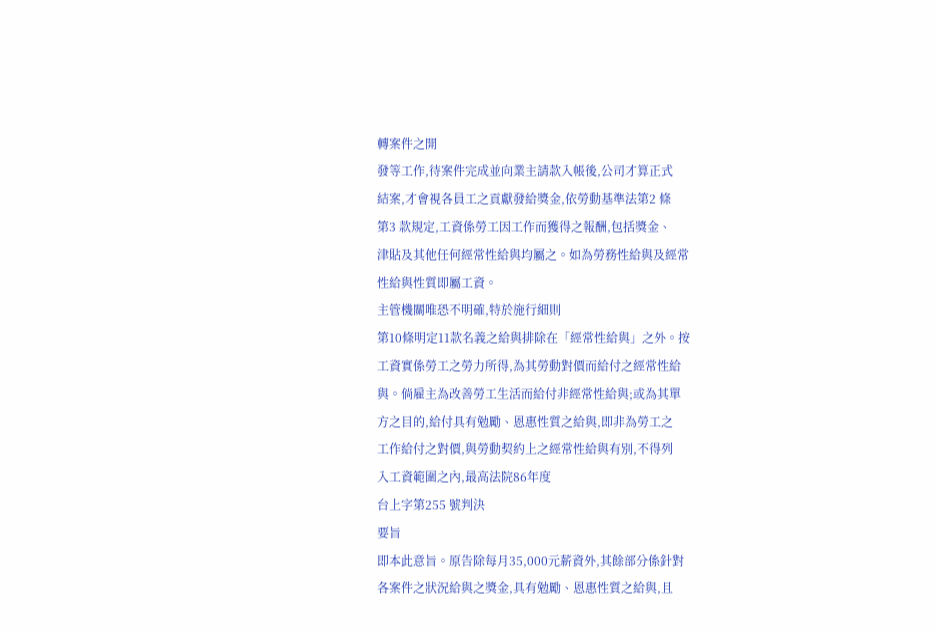轉案件之開
發等工作,待案件完成並向業主請款入帳後,公司才算正式
結案,才會視各員工之貢獻發給獎金,依勞動基準法第2 條
第3 款規定,工資係勞工因工作而獲得之報酬,包括獎金、
津貼及其他任何經常性給與均屬之。如為勞務性給與及經常
性給與性質即屬工資。
主管機關唯恐不明確,特於施行細則
第10條明定11款名義之給與排除在「經常性給與」之外。按
工資實係勞工之勞力所得,為其勞動對價而給付之經常性給
與。倘雇主為改善勞工生活而給付非經常性給與;或為其單
方之目的,給付具有勉勵、恩惠性質之給與,即非為勞工之
工作給付之對價,與勞動契約上之經常性給與有別,不得列
入工資範圍之內,最高法院86年度
台上字第255 號判決
要旨
即本此意旨。原告除每月35,000元薪資外,其餘部分係針對
各案件之狀況給與之獎金,具有勉勵、恩惠性質之給與,且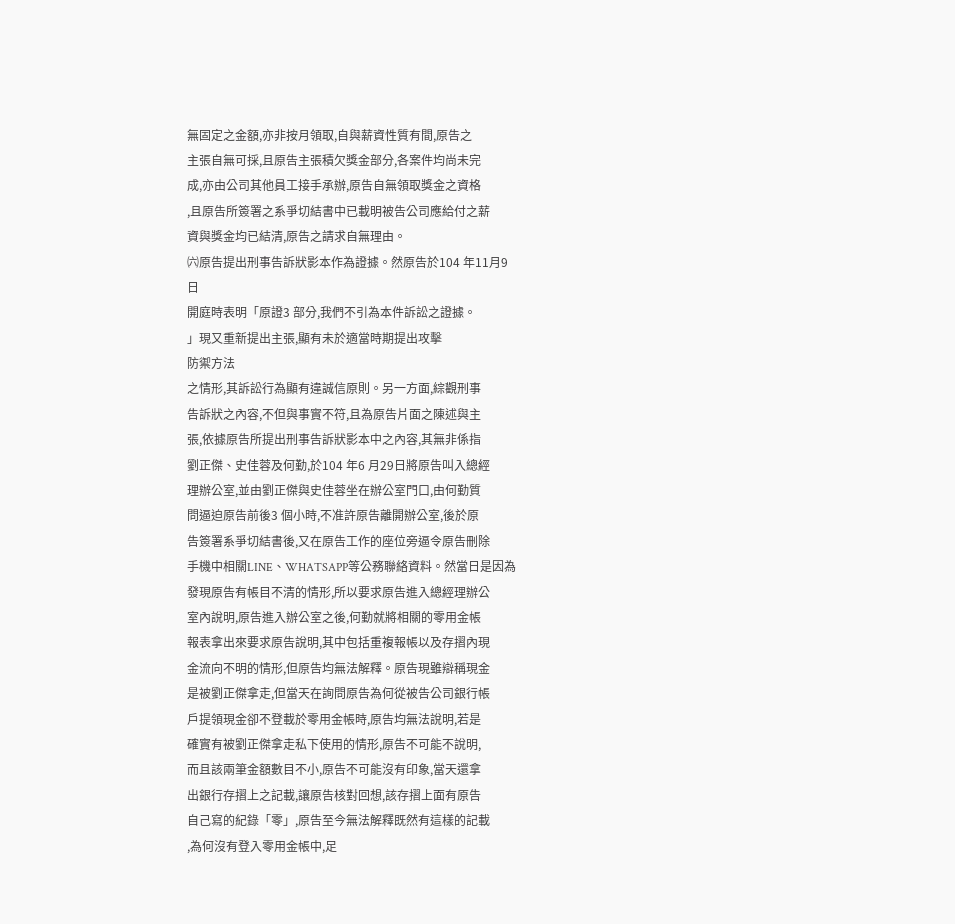無固定之金額,亦非按月領取,自與薪資性質有間,原告之
主張自無可採,且原告主張積欠獎金部分,各案件均尚未完
成,亦由公司其他員工接手承辦,原告自無領取獎金之資格
,且原告所簽署之系爭切結書中已載明被告公司應給付之薪
資與獎金均已結清,原告之請求自無理由。
㈥原告提出刑事告訴狀影本作為證據。然原告於104 年11月9
日
開庭時表明「原證3 部分,我們不引為本件訴訟之證據。
」現又重新提出主張,顯有未於適當時期提出攻擊
防禦方法
之情形,其訴訟行為顯有違誠信原則。另一方面,綜觀刑事
告訴狀之內容,不但與事實不符,且為原告片面之陳述與主
張,依據原告所提出刑事告訴狀影本中之內容,其無非係指
劉正傑、史佳蓉及何勤,於104 年6 月29日將原告叫入總經
理辦公室,並由劉正傑與史佳蓉坐在辦公室門口,由何勤質
問逼迫原告前後3 個小時,不准許原告離開辦公室,後於原
告簽署系爭切結書後,又在原告工作的座位旁逼令原告刪除
手機中相關LINE、WHATSAPP等公務聯絡資料。然當日是因為
發現原告有帳目不清的情形,所以要求原告進入總經理辦公
室內說明,原告進入辦公室之後,何勤就將相關的零用金帳
報表拿出來要求原告說明,其中包括重複報帳以及存摺內現
金流向不明的情形,但原告均無法解釋。原告現雖辯稱現金
是被劉正傑拿走,但當天在詢問原告為何從被告公司銀行帳
戶提領現金卻不登載於零用金帳時,原告均無法說明,若是
確實有被劉正傑拿走私下使用的情形,原告不可能不說明,
而且該兩筆金額數目不小,原告不可能沒有印象,當天還拿
出銀行存摺上之記載,讓原告核對回想,該存摺上面有原告
自己寫的紀錄「零」,原告至今無法解釋既然有這樣的記載
,為何沒有登入零用金帳中,足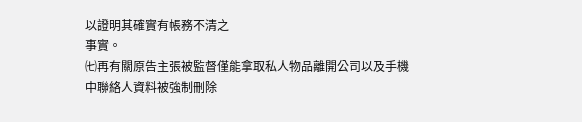以證明其確實有帳務不清之
事實。
㈦再有關原告主張被監督僅能拿取私人物品離開公司以及手機
中聯絡人資料被強制刪除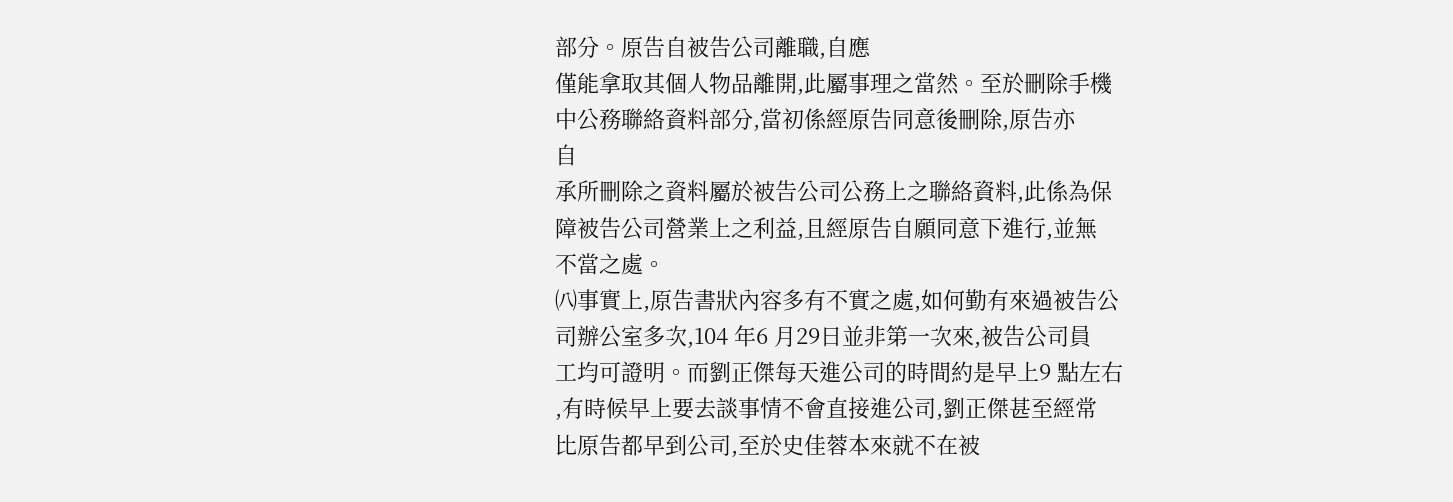部分。原告自被告公司離職,自應
僅能拿取其個人物品離開,此屬事理之當然。至於刪除手機
中公務聯絡資料部分,當初係經原告同意後刪除,原告亦
自
承所刪除之資料屬於被告公司公務上之聯絡資料,此係為保
障被告公司營業上之利益,且經原告自願同意下進行,並無
不當之處。
㈧事實上,原告書狀內容多有不實之處,如何勤有來過被告公
司辦公室多次,104 年6 月29日並非第一次來,被告公司員
工均可證明。而劉正傑每天進公司的時間約是早上9 點左右
,有時候早上要去談事情不會直接進公司,劉正傑甚至經常
比原告都早到公司,至於史佳蓉本來就不在被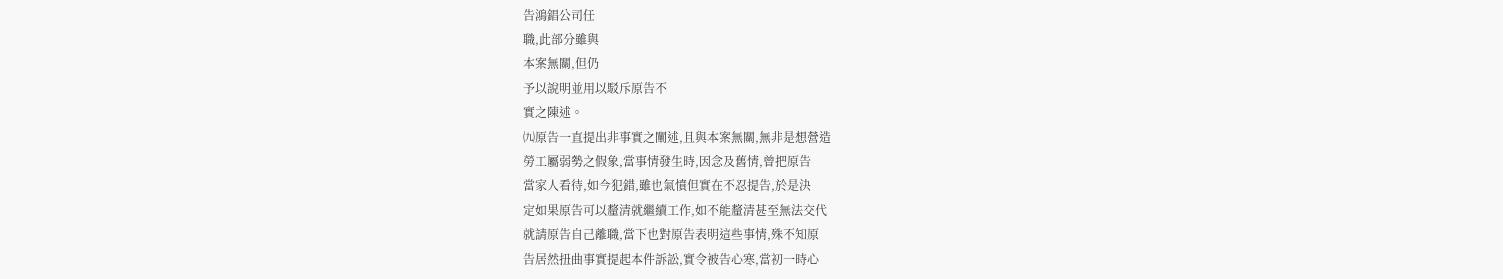告鴻錩公司任
職,此部分雖與
本案無關,但仍
予以說明並用以駁斥原告不
實之陳述。
㈨原告一直提出非事實之闡述,且與本案無關,無非是想營造
勞工屬弱勢之假象,當事情發生時,因念及舊情,曾把原告
當家人看待,如今犯錯,雖也氣憤但實在不忍提告,於是決
定如果原告可以釐清就繼續工作,如不能釐清甚至無法交代
就請原告自己離職,當下也對原告表明這些事情,殊不知原
告居然扭曲事實提起本件訴訟,實令被告心寒,當初一時心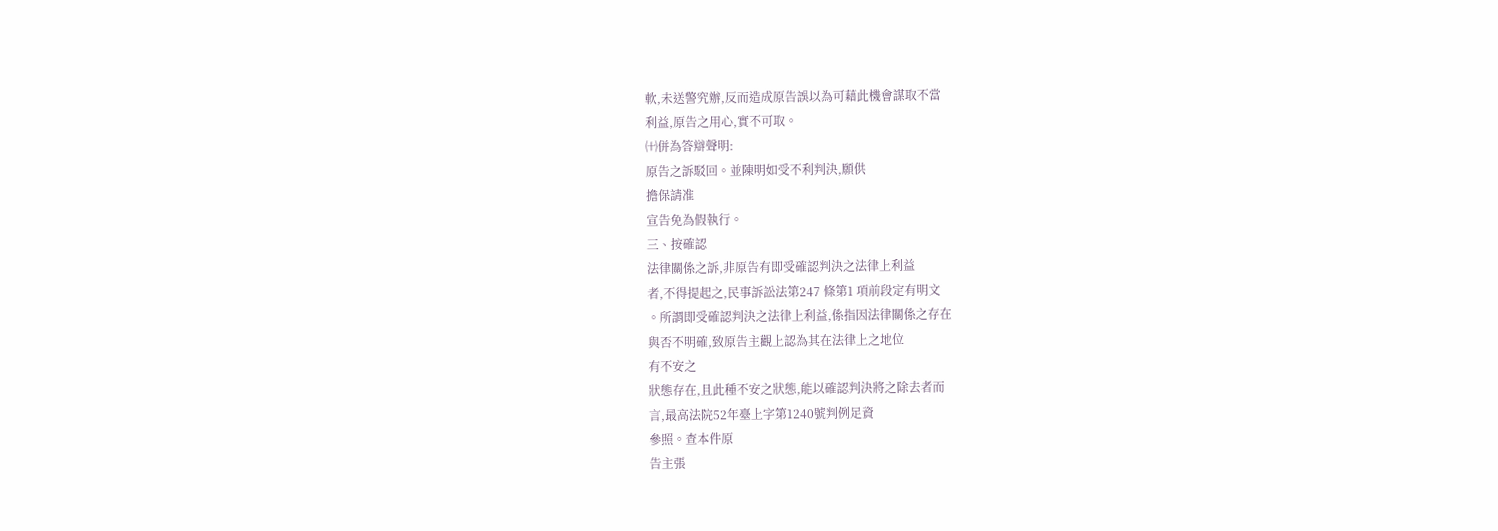軟,未送警究辦,反而造成原告誤以為可藉此機會謀取不當
利益,原告之用心,實不可取。
㈩併為答辯聲明:
原告之訴駁回。並陳明如受不利判決,願供
擔保請准
宣告免為假執行。
三、按確認
法律關係之訴,非原告有即受確認判決之法律上利益
者,不得提起之,民事訴訟法第247 條第1 項前段定有明文
。所謂即受確認判決之法律上利益,係指因法律關係之存在
與否不明確,致原告主觀上認為其在法律上之地位
有不安之
狀態存在,且此種不安之狀態,能以確認判決將之除去者而
言,最高法院52年臺上字第1240號判例足資
參照。查本件原
告主張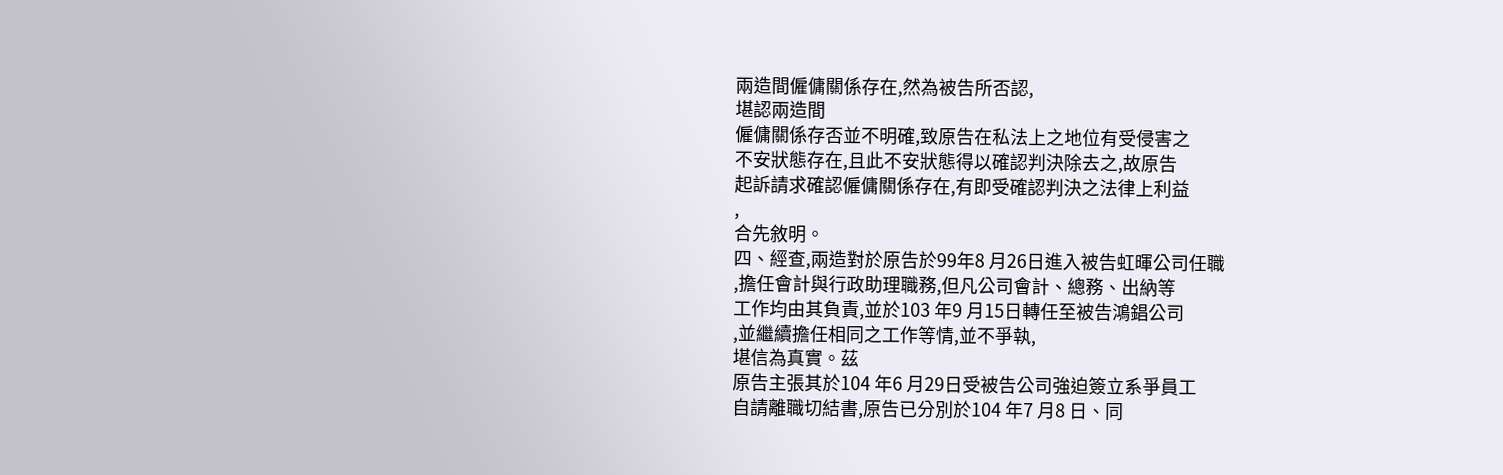兩造間僱傭關係存在,然為被告所否認,
堪認兩造間
僱傭關係存否並不明確,致原告在私法上之地位有受侵害之
不安狀態存在,且此不安狀態得以確認判決除去之,故原告
起訴請求確認僱傭關係存在,有即受確認判決之法律上利益
,
合先敘明。
四、經查,兩造對於原告於99年8 月26日進入被告虹暉公司任職
,擔任會計與行政助理職務,但凡公司會計、總務、出納等
工作均由其負責,並於103 年9 月15日轉任至被告鴻錩公司
,並繼續擔任相同之工作等情,並不爭執,
堪信為真實。茲
原告主張其於104 年6 月29日受被告公司強迫簽立系爭員工
自請離職切結書,原告已分別於104 年7 月8 日、同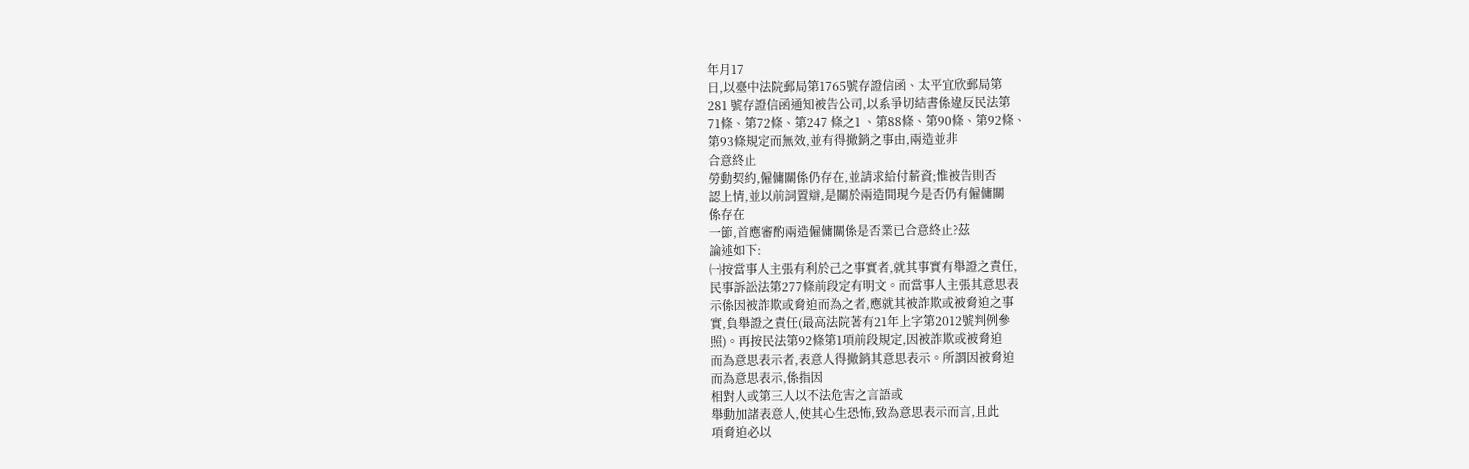年月17
日,以臺中法院郵局第1765號存證信函、太平宜欣郵局第
281 號存證信函通知被告公司,以系爭切結書係違反民法第
71條、第72條、第247 條之1 、第88條、第90條、第92條、
第93條規定而無效,並有得撤銷之事由,兩造並非
合意終止
勞動契約,僱傭關係仍存在,並請求給付薪資;惟被告則否
認上情,並以前詞置辯,是關於兩造間現今是否仍有僱傭關
係存在
一節,首應審酌兩造僱傭關係是否業已合意終止?茲
論述如下:
㈠按當事人主張有利於己之事實者,就其事實有舉證之責任,
民事訴訟法第277條前段定有明文。而當事人主張其意思表
示係因被詐欺或脅迫而為之者,應就其被詐欺或被脅迫之事
實,負舉證之責任(最高法院著有21年上字第2012號判例參
照)。再按民法第92條第1項前段規定,因被詐欺或被脅迫
而為意思表示者,表意人得撤銷其意思表示。所謂因被脅迫
而為意思表示,係指因
相對人或第三人以不法危害之言語或
舉動加諸表意人,使其心生恐怖,致為意思表示而言,且此
項脅迫必以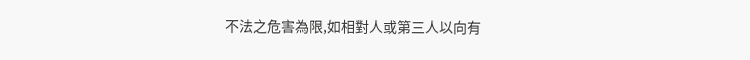不法之危害為限,如相對人或第三人以向有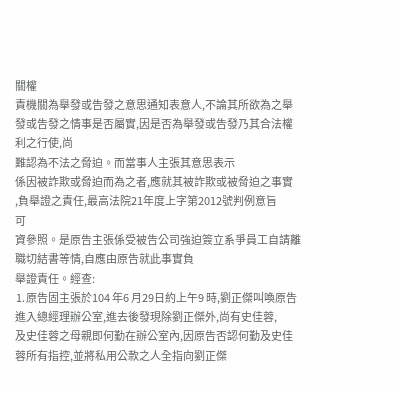關權
責機關為舉發或告發之意思通知表意人,不論其所欲為之舉
發或告發之情事是否屬實,因是否為舉發或告發乃其合法權
利之行使,尚
難認為不法之脅迫。而當事人主張其意思表示
係因被詐欺或脅迫而為之者,應就其被詐欺或被脅迫之事實
,負舉證之責任,最高法院21年度上字第2012號判例意旨
可
資參照。是原告主張係受被告公司強迫簽立系爭員工自請離
職切結書等情,自應由原告就此事實負
舉證責任。經查:
⒈原告固主張於104 年6 月29日約上午9 時,劉正傑叫喚原告
進入總經理辦公室,進去後發現除劉正傑外,尚有史佳蓉,
及史佳蓉之母親即何勤在辦公室內,因原告否認何勤及史佳
蓉所有指控,並將私用公款之人全指向劉正傑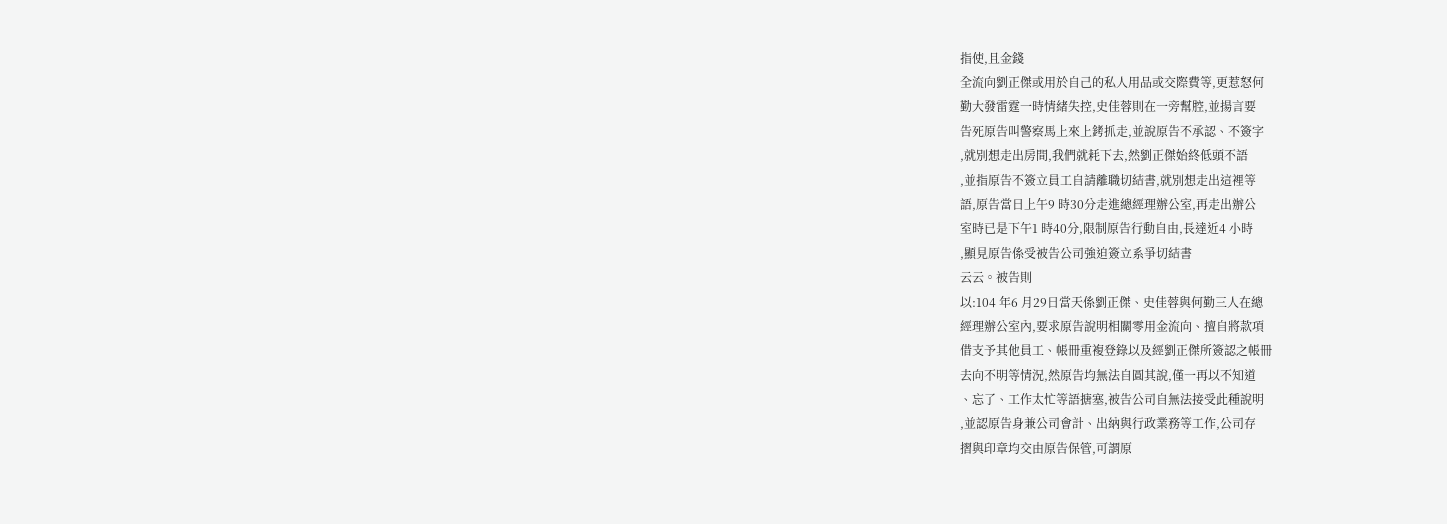指使,且金錢
全流向劉正傑或用於自己的私人用品或交際費等,更惹怒何
勤大發雷霆一時情緒失控,史佳蓉則在一旁幫腔,並揚言要
告死原告叫警察馬上來上銬抓走,並說原告不承認、不簽字
,就別想走出房間,我們就耗下去,然劉正傑始終低頭不語
,並指原告不簽立員工自請離職切結書,就別想走出這裡等
語,原告當日上午9 時30分走進總經理辦公室,再走出辦公
室時已是下午1 時40分,限制原告行動自由,長達近4 小時
,顯見原告係受被告公司強迫簽立系爭切結書
云云。被告則
以:104 年6 月29日當天係劉正傑、史佳蓉與何勤三人在總
經理辦公室內,要求原告說明相關零用金流向、擅自將款項
借支予其他員工、帳冊重複登錄以及經劉正傑所簽認之帳冊
去向不明等情況,然原告均無法自圓其說,僅一再以不知道
、忘了、工作太忙等語搪塞,被告公司自無法接受此種說明
,並認原告身兼公司會計、出納與行政業務等工作,公司存
摺與印章均交由原告保管,可謂原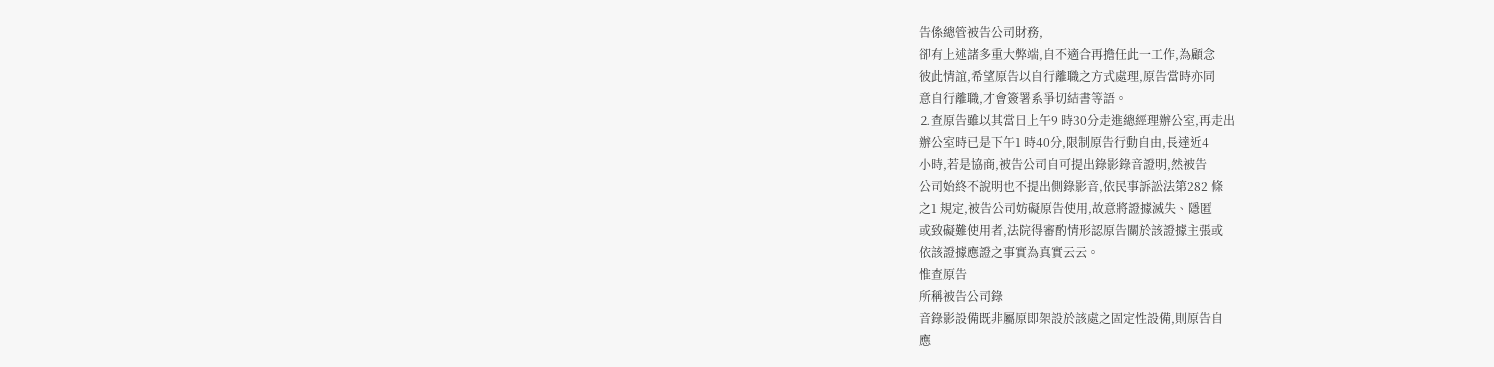告係總管被告公司財務,
卻有上述諸多重大弊端,自不適合再擔任此一工作,為顧念
彼此情誼,希望原告以自行離職之方式處理,原告當時亦同
意自行離職,才會簽署系爭切結書等語。
⒉查原告雖以其當日上午9 時30分走進總經理辦公室,再走出
辦公室時已是下午1 時40分,限制原告行動自由,長達近4
小時,若是協商,被告公司自可提出錄影錄音證明,然被告
公司始終不說明也不提出側錄影音,依民事訴訟法第282 條
之1 規定,被告公司妨礙原告使用,故意將證據滅失、隱匿
或致礙難使用者,法院得審酌情形認原告關於該證據主張或
依該證據應證之事實為真實云云。
惟查原告
所稱被告公司錄
音錄影設備既非屬原即架設於該處之固定性設備,則原告自
應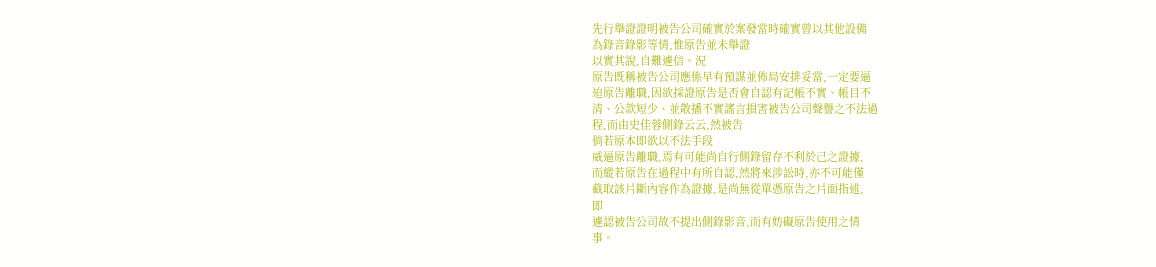先行舉證證明被告公司確實於案發當時確實曾以其他設備
為錄音錄影等情,惟原告並未舉證
以實其說,自難遽信。況
原告既稱被告公司應係早有預謀並佈局安排妥當,一定要逼
迫原告離職,因欲採證原告是否會自認有記帳不實、帳目不
清、公款短少、並散播不實謠言損害被告公司聲譽之不法過
程,而由史佳蓉側錄云云,然被告
倘若原本即欲以不法手段
威逼原告離職,焉有可能尚自行側錄留存不利於己之證據,
而縱若原告在過程中有所自認,然將來涉訟時,亦不可能僅
截取該片斷內容作為證據,是尚無從單憑原告之片面指述,
即
遽認被告公司故不提出側錄影音,而有妨礙原告使用之情
事。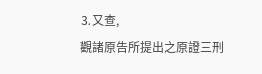⒊又查,
觀諸原告所提出之原證三刑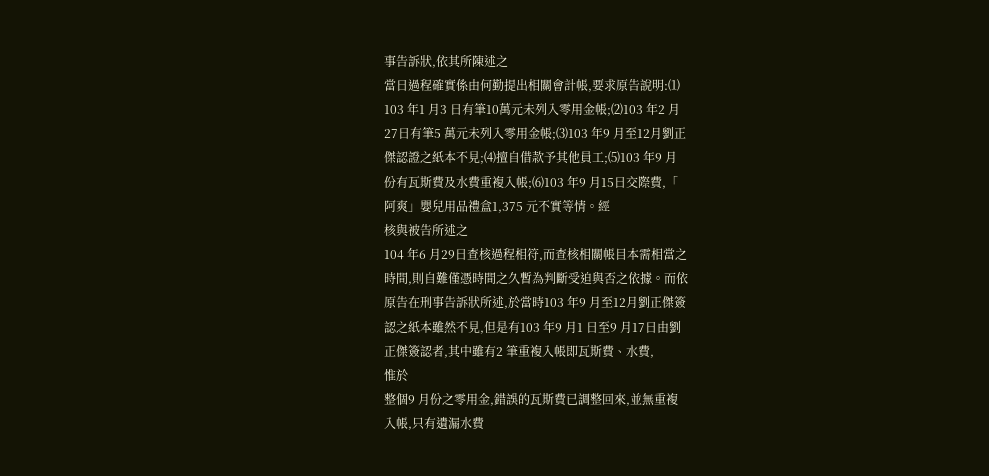事告訴狀,依其所陳述之
當日過程確實係由何勤提出相關會計帳,要求原告說明:⑴
103 年1 月3 日有筆10萬元未列入零用金帳;⑵103 年2 月
27日有筆5 萬元未列入零用金帳;⑶103 年9 月至12月劉正
傑認證之紙本不見;⑷擅自借款予其他員工;⑸103 年9 月
份有瓦斯費及水費重複入帳;⑹103 年9 月15日交際費,「
阿爽」嬰兒用品禮盒1,375 元不實等情。經
核與被告所述之
104 年6 月29日查核過程相符,而查核相關帳目本需相當之
時間,則自難僅憑時間之久暫為判斷受迫與否之依據。而依
原告在刑事告訴狀所述,於當時103 年9 月至12月劉正傑簽
認之紙本雖然不見,但是有103 年9 月1 日至9 月17日由劉
正傑簽認者,其中雖有2 筆重複入帳即瓦斯費、水費,
惟於
整個9 月份之零用金,錯誤的瓦斯費已調整回來,並無重複
入帳,只有遺漏水費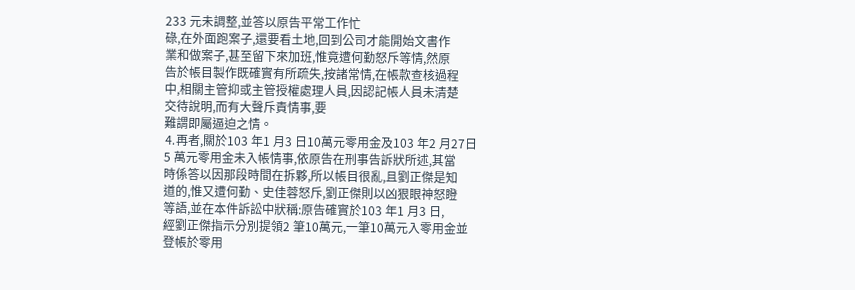233 元未調整,並答以原告平常工作忙
碌,在外面跑案子,還要看土地,回到公司才能開始文書作
業和做案子,甚至留下來加班,惟竟遭何勤怒斥等情,然原
告於帳目製作既確實有所疏失,按諸常情,在帳款查核過程
中,相關主管抑或主管授權處理人員,因認記帳人員未清楚
交待說明,而有大聲斥責情事,要
難謂即屬逼迫之情。
⒋再者,關於103 年1 月3 日10萬元零用金及103 年2 月27日
5 萬元零用金未入帳情事,依原告在刑事告訴狀所述,其當
時係答以因那段時間在拆夥,所以帳目很亂,且劉正傑是知
道的,惟又遭何勤、史佳蓉怒斥,劉正傑則以凶狠眼神怒瞪
等語,並在本件訴訟中狀稱:原告確實於103 年1 月3 日,
經劉正傑指示分別提領2 筆10萬元,一筆10萬元入零用金並
登帳於零用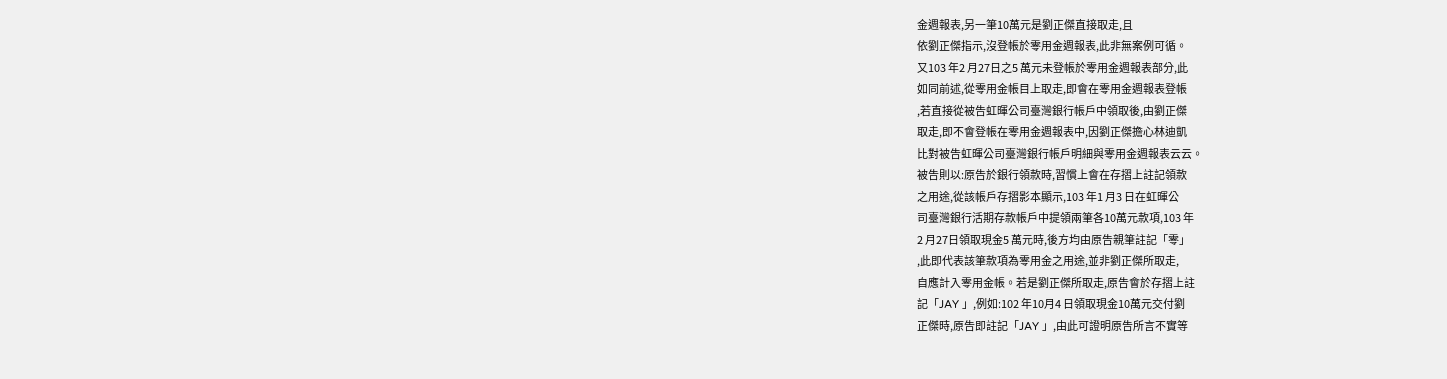金週報表,另一筆10萬元是劉正傑直接取走,且
依劉正傑指示,沒登帳於零用金週報表,此非無案例可循。
又103 年2 月27日之5 萬元未登帳於零用金週報表部分,此
如同前述,從零用金帳目上取走,即會在零用金週報表登帳
,若直接從被告虹暉公司臺灣銀行帳戶中領取後,由劉正傑
取走,即不會登帳在零用金週報表中,因劉正傑擔心林迪凱
比對被告虹暉公司臺灣銀行帳戶明細與零用金週報表云云。
被告則以:原告於銀行領款時,習慣上會在存摺上註記領款
之用途,從該帳戶存摺影本顯示,103 年1 月3 日在虹暉公
司臺灣銀行活期存款帳戶中提領兩筆各10萬元款項,103 年
2 月27日領取現金5 萬元時,後方均由原告親筆註記「零」
,此即代表該筆款項為零用金之用途,並非劉正傑所取走,
自應計入零用金帳。若是劉正傑所取走,原告會於存摺上註
記「JAY 」,例如:102 年10月4 日領取現金10萬元交付劉
正傑時,原告即註記「JAY 」,由此可證明原告所言不實等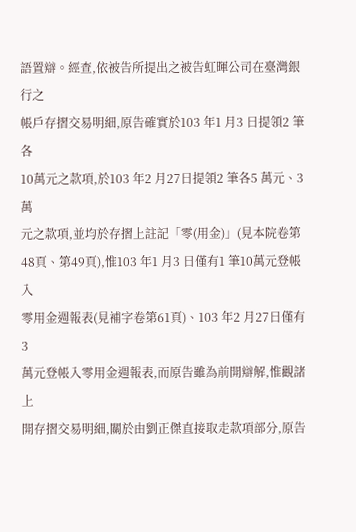語置辯。經查,依被告所提出之被告虹暉公司在臺灣銀行之
帳戶存摺交易明細,原告確實於103 年1 月3 日提領2 筆各
10萬元之款項,於103 年2 月27日提領2 筆各5 萬元、3 萬
元之款項,並均於存摺上註記「零(用金)」(見本院卷第
48頁、第49頁),惟103 年1 月3 日僅有1 筆10萬元登帳入
零用金週報表(見補字卷第61頁)、103 年2 月27日僅有3
萬元登帳入零用金週報表,而原告雖為前開辯解,惟觀諸上
開存摺交易明細,關於由劉正傑直接取走款項部分,原告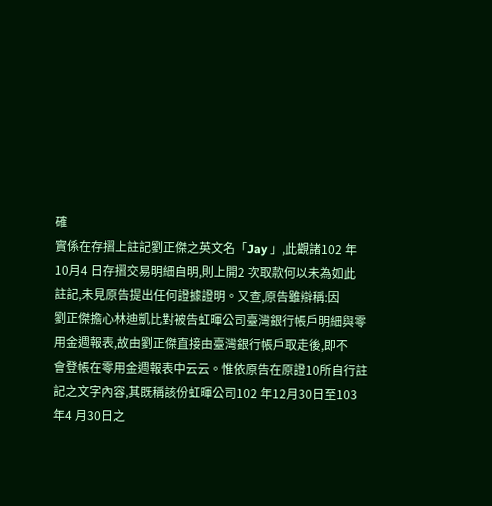確
實係在存摺上註記劉正傑之英文名「Jay 」,此觀諸102 年
10月4 日存摺交易明細自明,則上開2 次取款何以未為如此
註記,未見原告提出任何證據證明。又查,原告雖辯稱:因
劉正傑擔心林迪凱比對被告虹暉公司臺灣銀行帳戶明細與零
用金週報表,故由劉正傑直接由臺灣銀行帳戶取走後,即不
會登帳在零用金週報表中云云。惟依原告在原證10所自行註
記之文字內容,其既稱該份虹暉公司102 年12月30日至103
年4 月30日之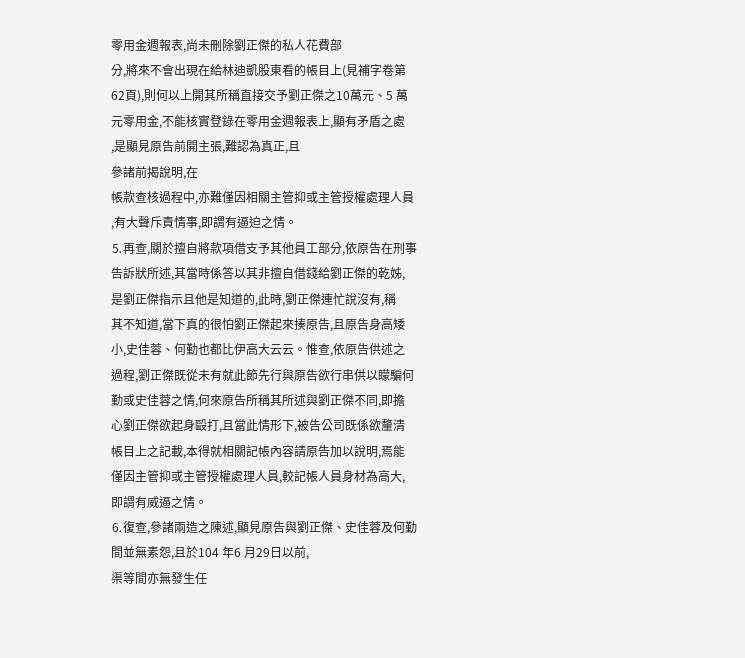零用金週報表,尚未刪除劉正傑的私人花費部
分,將來不會出現在給林迪凱股東看的帳目上(見補字卷第
62頁),則何以上開其所稱直接交予劉正傑之10萬元、5 萬
元零用金,不能核實登錄在零用金週報表上,顯有矛盾之處
,是顯見原告前開主張,難認為真正,且
參諸前揭說明,在
帳款查核過程中,亦難僅因相關主管抑或主管授權處理人員
,有大聲斥責情事,即謂有逼迫之情。
⒌再查,關於擅自將款項借支予其他員工部分,依原告在刑事
告訴狀所述,其當時係答以其非擅自借錢給劉正傑的乾姊,
是劉正傑指示且他是知道的,此時,劉正傑連忙說沒有,稱
其不知道,當下真的很怕劉正傑起來揍原告,且原告身高矮
小,史佳蓉、何勤也都比伊高大云云。惟查,依原告供述之
過程,劉正傑既從未有就此節先行與原告欲行串供以矇騙何
勤或史佳蓉之情,何來原告所稱其所述與劉正傑不同,即擔
心劉正傑欲起身毆打,且當此情形下,被告公司既係欲釐清
帳目上之記載,本得就相關記帳內容請原告加以說明,焉能
僅因主管抑或主管授權處理人員,較記帳人員身材為高大,
即謂有威逼之情。
⒍復查,參諸兩造之陳述,顯見原告與劉正傑、史佳蓉及何勤
間並無素怨,且於104 年6 月29日以前,
渠等間亦無發生任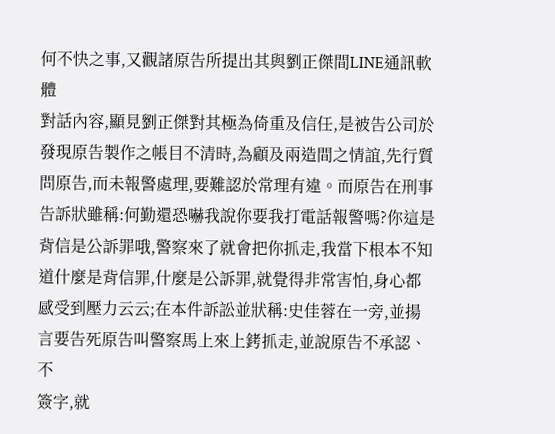何不快之事,又觀諸原告所提出其與劉正傑間LINE通訊軟體
對話內容,顯見劉正傑對其極為倚重及信任,是被告公司於
發現原告製作之帳目不清時,為顧及兩造間之情誼,先行質
問原告,而未報警處理,要難認於常理有違。而原告在刑事
告訴狀雖稱:何勤還恐嚇我說你要我打電話報警嗎?你這是
背信是公訴罪哦,警察來了就會把你抓走,我當下根本不知
道什麼是背信罪,什麼是公訴罪,就覺得非常害怕,身心都
感受到壓力云云;在本件訴訟並狀稱:史佳蓉在一旁,並揚
言要告死原告叫警察馬上來上銬抓走,並說原告不承認、不
簽字,就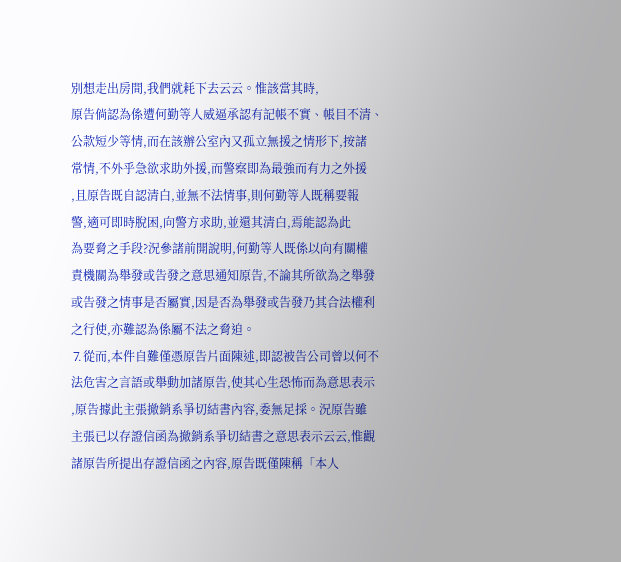別想走出房間,我們就耗下去云云。惟該當其時,
原告倘認為係遭何勤等人威逼承認有記帳不實、帳目不清、
公款短少等情,而在該辦公室內又孤立無援之情形下,按諸
常情,不外乎急欲求助外援,而警察即為最強而有力之外援
,且原告既自認清白,並無不法情事,則何勤等人既稱要報
警,適可即時脫困,向警方求助,並還其清白,焉能認為此
為要脅之手段?況參諸前開說明,何勤等人既係以向有關權
責機關為舉發或告發之意思通知原告,不論其所欲為之舉發
或告發之情事是否屬實,因是否為舉發或告發乃其合法權利
之行使,亦難認為係屬不法之脅迫。
⒎從而,本件自難僅憑原告片面陳述,即認被告公司曾以何不
法危害之言語或舉動加諸原告,使其心生恐怖而為意思表示
,原告據此主張撤銷系爭切結書內容,委無足採。況原告雖
主張已以存證信函為撤銷系爭切結書之意思表示云云,惟觀
諸原告所提出存證信函之內容,原告既僅陳稱「本人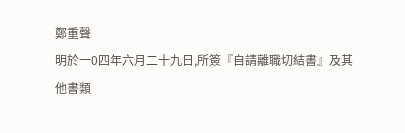鄭重聲
明於一0四年六月二十九日,所簽『自請離職切結書』及其
他書類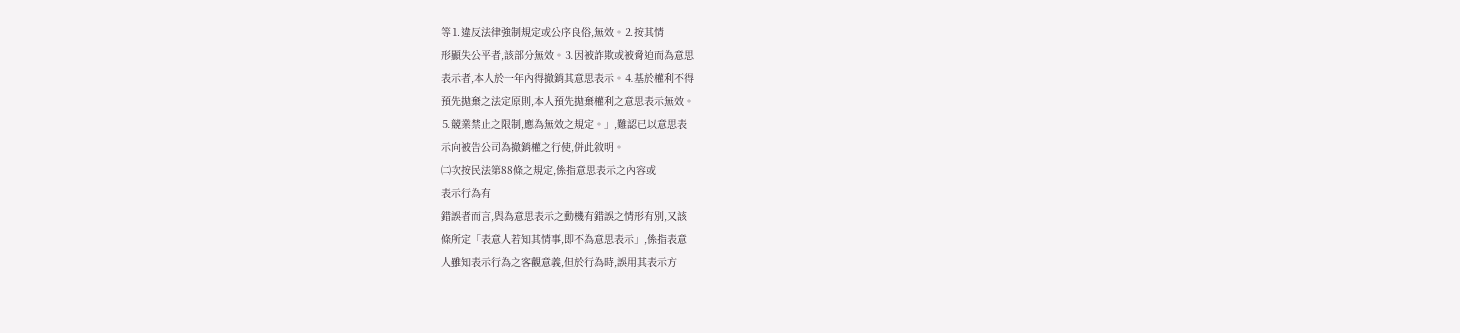等⒈違反法律強制規定或公序良俗,無效。⒉按其情
形顯失公平者,該部分無效。⒊因被詐欺或被脅迫而為意思
表示者,本人於一年內得撤銷其意思表示。⒋基於權利不得
預先拋棄之法定原則,本人預先拋棄權利之意思表示無效。
⒌競業禁止之限制,應為無效之規定。」,難認已以意思表
示向被告公司為撤銷權之行使,併此敘明。
㈡次按民法第88條之規定,係指意思表示之內容或
表示行為有
錯誤者而言,與為意思表示之動機有錯誤之情形有別,又該
條所定「表意人若知其情事,即不為意思表示」,係指表意
人雖知表示行為之客觀意義,但於行為時,誤用其表示方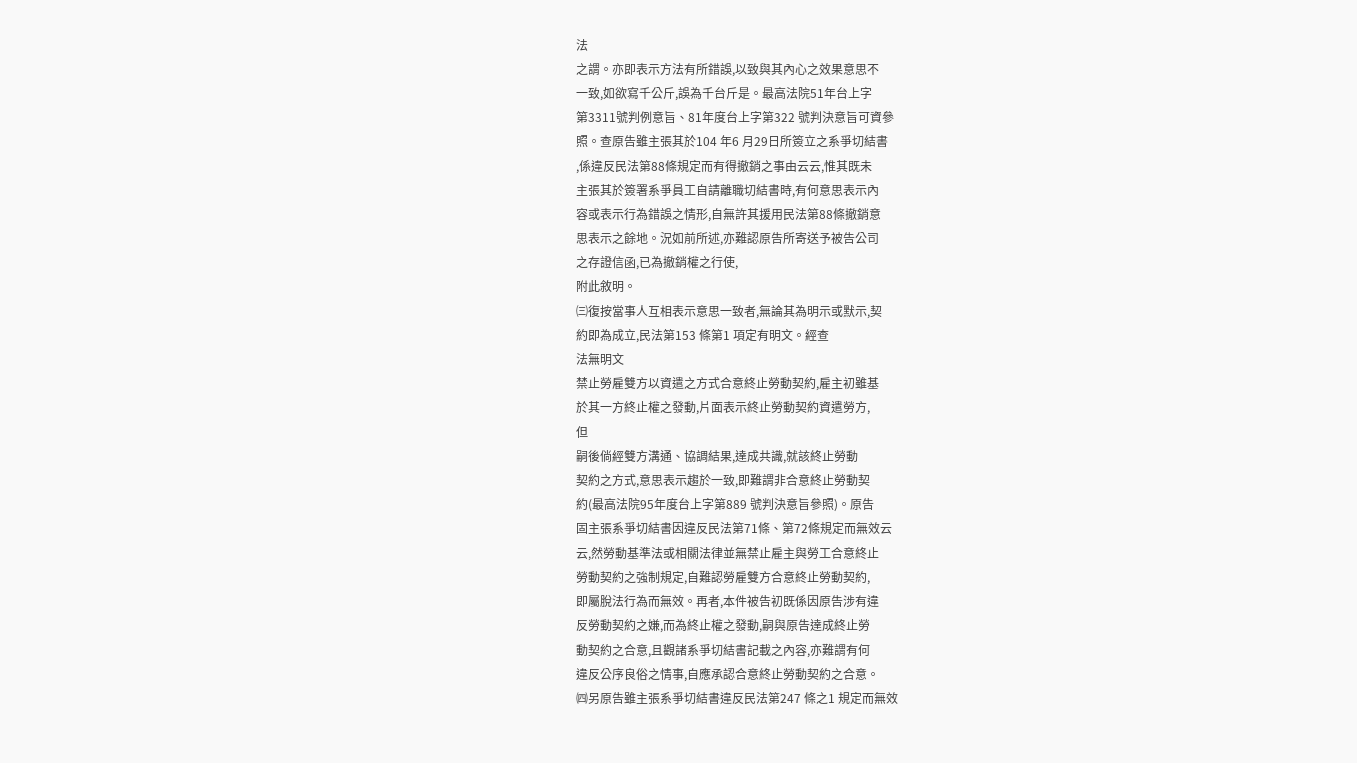法
之謂。亦即表示方法有所錯誤,以致與其內心之效果意思不
一致,如欲寫千公斤,誤為千台斤是。最高法院51年台上字
第3311號判例意旨、81年度台上字第322 號判決意旨可資參
照。查原告雖主張其於104 年6 月29日所簽立之系爭切結書
,係違反民法第88條規定而有得撤銷之事由云云,惟其既未
主張其於簽署系爭員工自請離職切結書時,有何意思表示內
容或表示行為錯誤之情形,自無許其援用民法第88條撤銷意
思表示之餘地。況如前所述,亦難認原告所寄送予被告公司
之存證信函,已為撤銷權之行使,
附此敘明。
㈢復按當事人互相表示意思一致者,無論其為明示或默示,契
約即為成立,民法第153 條第1 項定有明文。經查
法無明文
禁止勞雇雙方以資遣之方式合意終止勞動契約,雇主初雖基
於其一方終止權之發動,片面表示終止勞動契約資遣勞方,
但
嗣後倘經雙方溝通、協調結果,達成共識,就該終止勞動
契約之方式,意思表示趨於一致,即難謂非合意終止勞動契
約(最高法院95年度台上字第889 號判決意旨參照)。原告
固主張系爭切結書因違反民法第71條、第72條規定而無效云
云,然勞動基準法或相關法律並無禁止雇主與勞工合意終止
勞動契約之強制規定,自難認勞雇雙方合意終止勞動契約,
即屬脫法行為而無效。再者,本件被告初既係因原告涉有違
反勞動契約之嫌,而為終止權之發動,嗣與原告達成終止勞
動契約之合意,且觀諸系爭切結書記載之內容,亦難謂有何
違反公序良俗之情事,自應承認合意終止勞動契約之合意。
㈣另原告雖主張系爭切結書違反民法第247 條之1 規定而無效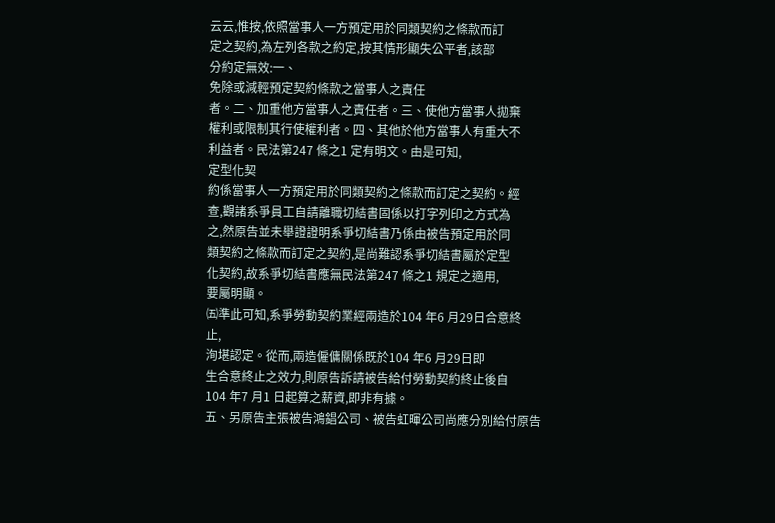云云,惟按,依照當事人一方預定用於同類契約之條款而訂
定之契約,為左列各款之約定,按其情形顯失公平者,該部
分約定無效:一、
免除或減輕預定契約條款之當事人之責任
者。二、加重他方當事人之責任者。三、使他方當事人拋棄
權利或限制其行使權利者。四、其他於他方當事人有重大不
利益者。民法第247 條之1 定有明文。由是可知,
定型化契
約係當事人一方預定用於同類契約之條款而訂定之契約。經
查,觀諸系爭員工自請離職切結書固係以打字列印之方式為
之,然原告並未舉證證明系爭切結書乃係由被告預定用於同
類契約之條款而訂定之契約,是尚難認系爭切結書屬於定型
化契約,故系爭切結書應無民法第247 條之1 規定之適用,
要屬明顯。
㈤準此可知,系爭勞動契約業經兩造於104 年6 月29日合意終
止,
洵堪認定。從而,兩造僱傭關係既於104 年6 月29日即
生合意終止之效力,則原告訴請被告給付勞動契約終止後自
104 年7 月1 日起算之薪資,即非有據。
五、另原告主張被告鴻錩公司、被告虹暉公司尚應分別給付原告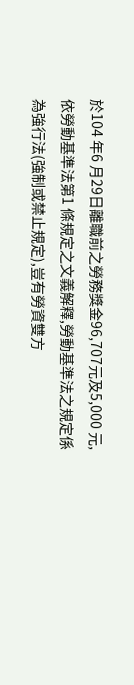於104 年6 月29日離職前之勞務獎金96,707元及5,000 元,
依勞動基準法第1 條規定之文義解釋,勞動基準法之規定係
為強行法(強制或禁止規定),豈有勞資雙方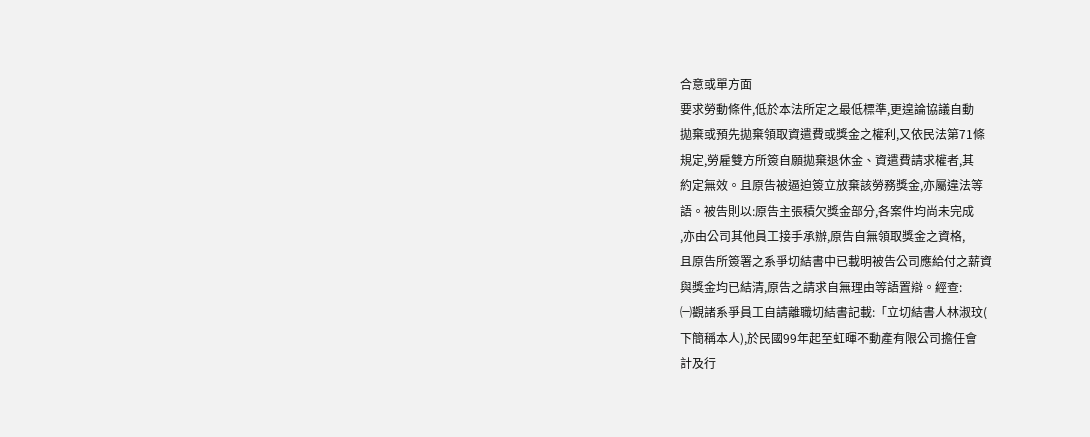合意或單方面
要求勞動條件,低於本法所定之最低標準,更遑論協議自動
拋棄或預先拋棄領取資遣費或獎金之權利,又依民法第71條
規定,勞雇雙方所簽自願拋棄退休金、資遣費請求權者,其
約定無效。且原告被逼迫簽立放棄該勞務獎金,亦屬違法等
語。被告則以:原告主張積欠獎金部分,各案件均尚未完成
,亦由公司其他員工接手承辦,原告自無領取獎金之資格,
且原告所簽署之系爭切結書中已載明被告公司應給付之薪資
與獎金均已結清,原告之請求自無理由等語置辯。經查:
㈠觀諸系爭員工自請離職切結書記載:「立切結書人林淑玟(
下簡稱本人),於民國99年起至虹暉不動產有限公司擔任會
計及行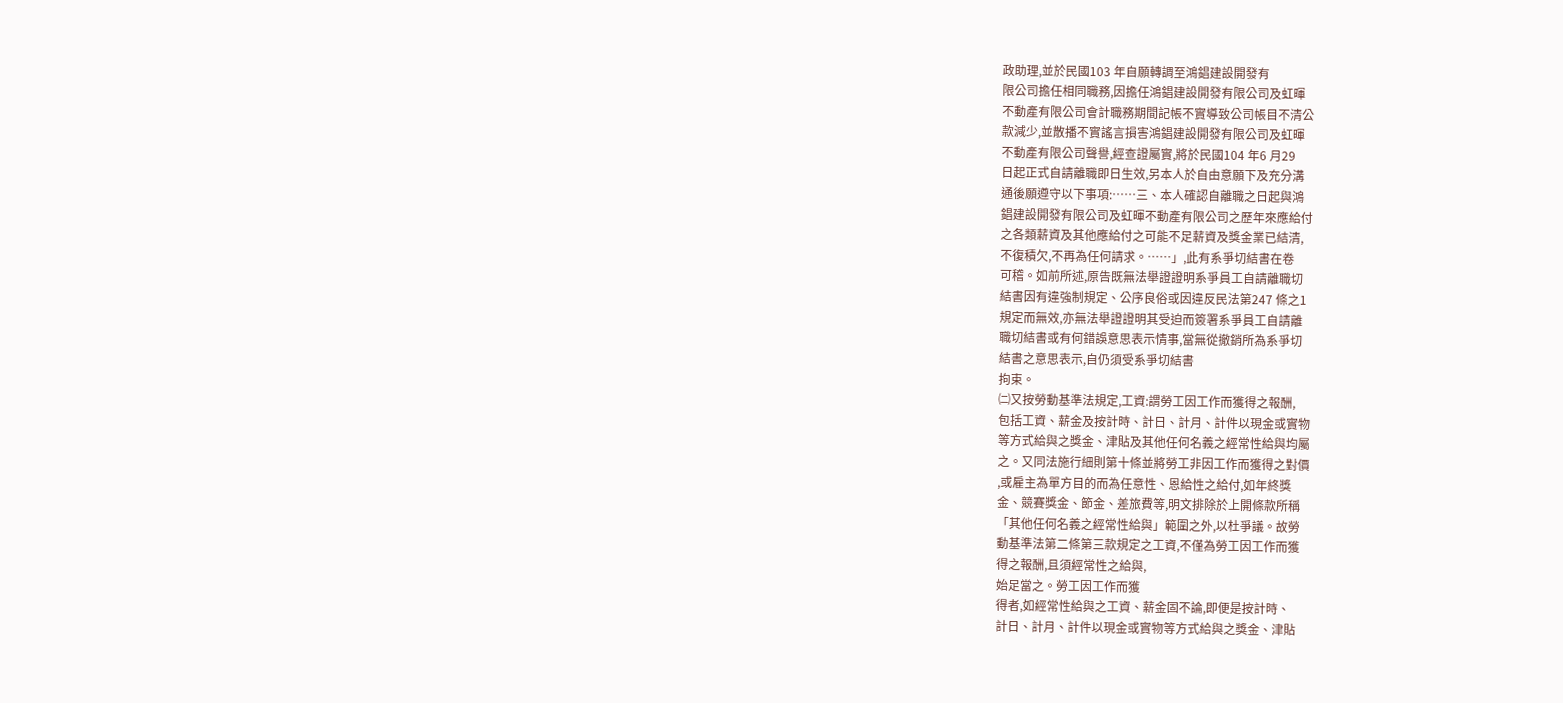政助理,並於民國103 年自願轉調至鴻錩建設開發有
限公司擔任相同職務,因擔任鴻錩建設開發有限公司及虹暉
不動產有限公司會計職務期間記帳不實導致公司帳目不清公
款減少,並散播不實謠言損害鴻錩建設開發有限公司及虹暉
不動產有限公司聲譽,經查證屬實,將於民國104 年6 月29
日起正式自請離職即日生效,另本人於自由意願下及充分溝
通後願遵守以下事項:……三、本人確認自離職之日起與鴻
錩建設開發有限公司及虹暉不動產有限公司之歷年來應給付
之各類薪資及其他應給付之可能不足薪資及獎金業已結清,
不復積欠,不再為任何請求。……」,此有系爭切結書在卷
可稽。如前所述,原告既無法舉證證明系爭員工自請離職切
結書因有違強制規定、公序良俗或因違反民法第247 條之1
規定而無效,亦無法舉證證明其受迫而簽署系爭員工自請離
職切結書或有何錯誤意思表示情事,當無從撤銷所為系爭切
結書之意思表示,自仍須受系爭切結書
拘束。
㈡又按勞動基準法規定,工資:謂勞工因工作而獲得之報酬,
包括工資、薪金及按計時、計日、計月、計件以現金或實物
等方式給與之獎金、津貼及其他任何名義之經常性給與均屬
之。又同法施行細則第十條並將勞工非因工作而獲得之對價
,或雇主為單方目的而為任意性、恩給性之給付,如年終獎
金、競賽獎金、節金、差旅費等,明文排除於上開條款所稱
「其他任何名義之經常性給與」範圍之外,以杜爭議。故勞
動基準法第二條第三款規定之工資,不僅為勞工因工作而獲
得之報酬,且須經常性之給與,
始足當之。勞工因工作而獲
得者,如經常性給與之工資、薪金固不論,即便是按計時、
計日、計月、計件以現金或實物等方式給與之獎金、津貼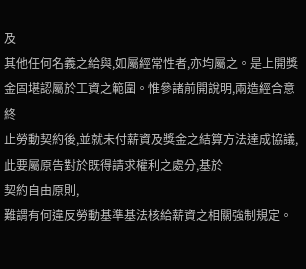及
其他任何名義之給與,如屬經常性者,亦均屬之。是上開獎
金固堪認屬於工資之範圍。惟參諸前開說明,兩造經合意終
止勞動契約後,並就未付薪資及獎金之結算方法達成協議,
此要屬原告對於既得請求權利之處分,基於
契約自由原則,
難謂有何違反勞動基準基法核給薪資之相關強制規定。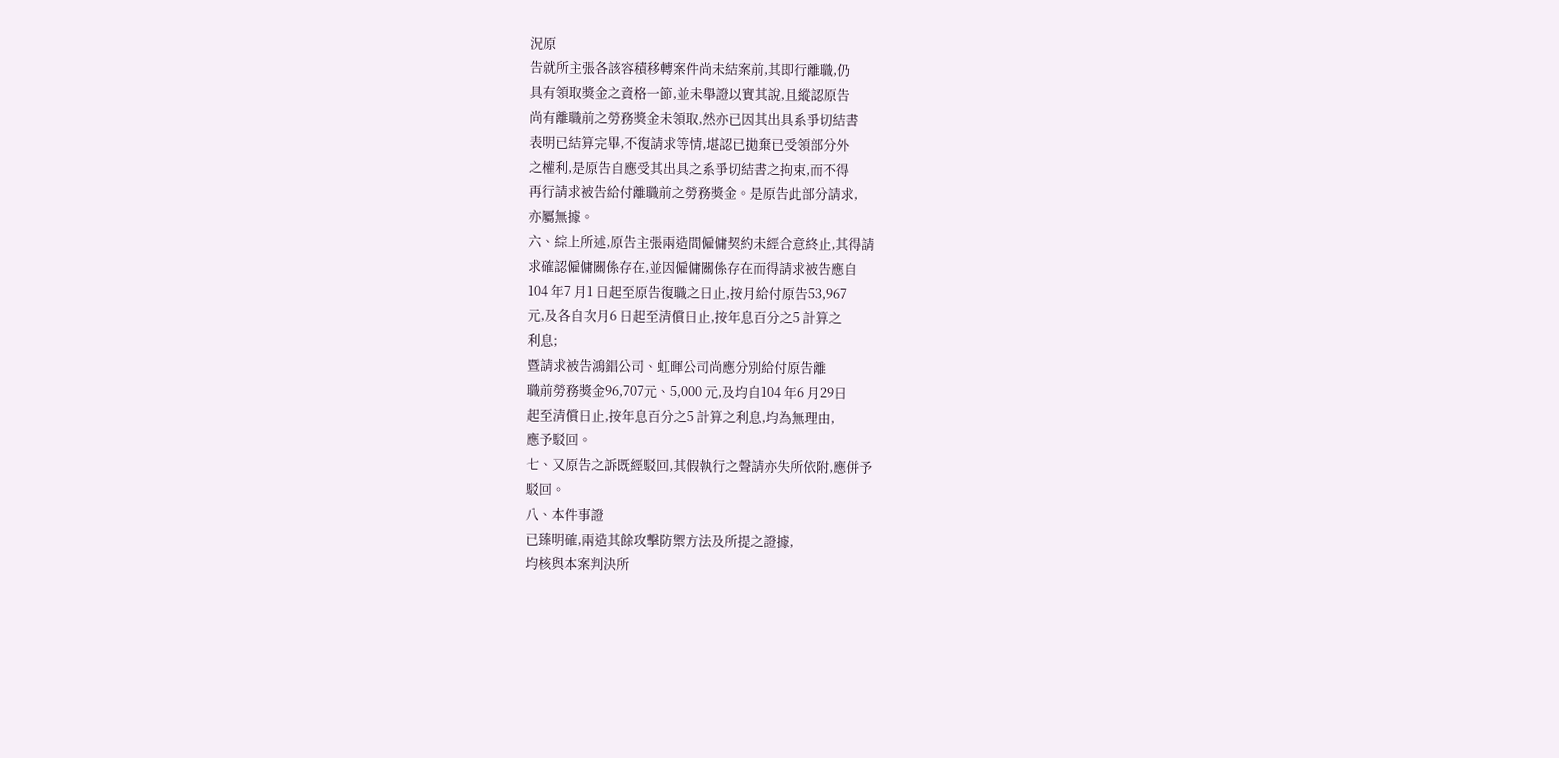況原
告就所主張各該容積移轉案件尚未結案前,其即行離職,仍
具有領取獎金之資格一節,並未舉證以實其說,且縱認原告
尚有離職前之勞務獎金未領取,然亦已因其出具系爭切結書
表明已結算完畢,不復請求等情,堪認已拋棄已受領部分外
之權利,是原告自應受其出具之系爭切結書之拘束,而不得
再行請求被告給付離職前之勞務獎金。是原告此部分請求,
亦屬無據。
六、綜上所述,原告主張兩造間僱傭契約未經合意終止,其得請
求確認僱傭關係存在,並因僱傭關係存在而得請求被告應自
104 年7 月1 日起至原告復職之日止,按月給付原告53,967
元,及各自次月6 日起至清償日止,按年息百分之5 計算之
利息;
暨請求被告鴻錩公司、虹暉公司尚應分別給付原告離
職前勞務獎金96,707元、5,000 元,及均自104 年6 月29日
起至清償日止,按年息百分之5 計算之利息,均為無理由,
應予駁回。
七、又原告之訴既經駁回,其假執行之聲請亦失所依附,應併予
駁回。
八、本件事證
已臻明確,兩造其餘攻擊防禦方法及所提之證據,
均核與本案判決所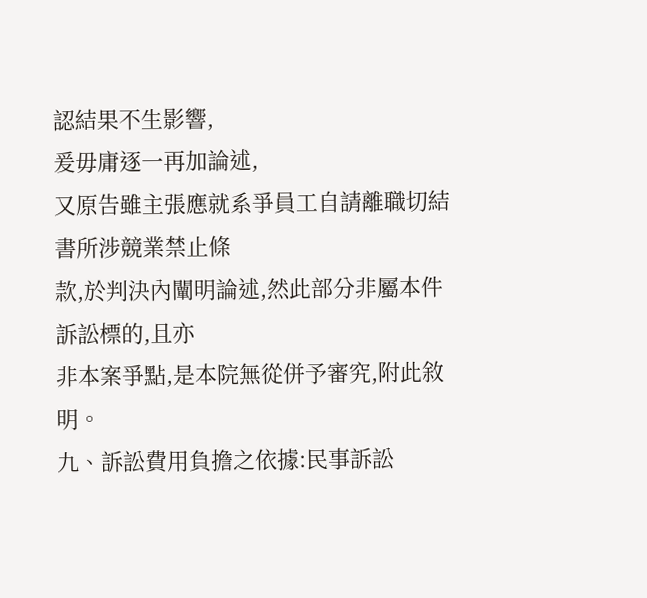認結果不生影響,
爰毋庸逐一再加論述,
又原告雖主張應就系爭員工自請離職切結書所涉競業禁止條
款,於判決內闡明論述,然此部分非屬本件
訴訟標的,且亦
非本案爭點,是本院無從併予審究,附此敘明。
九、訴訟費用負擔之依據:民事訴訟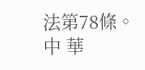法第78條。
中 華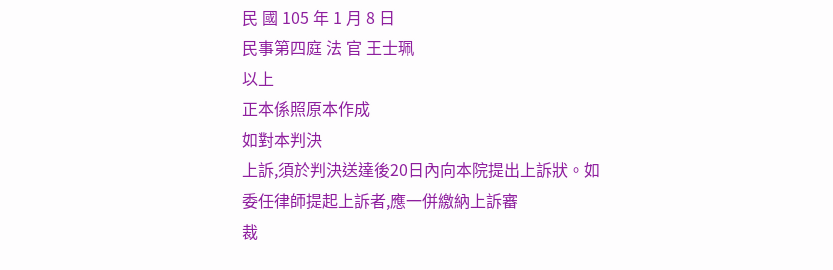民 國 105 年 1 月 8 日
民事第四庭 法 官 王士珮
以上
正本係照原本作成
如對本判決
上訴,須於判決送達後20日內向本院提出上訴狀。如
委任律師提起上訴者,應一併繳納上訴審
裁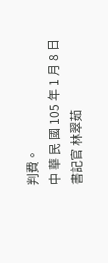判費。
中 華 民 國 105 年 1 月 8 日
書記官 林翠茹